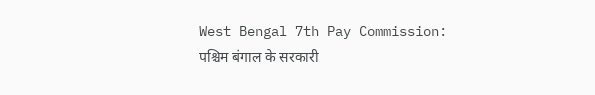West Bengal 7th Pay Commission: पश्चिम बंगाल के सरकारी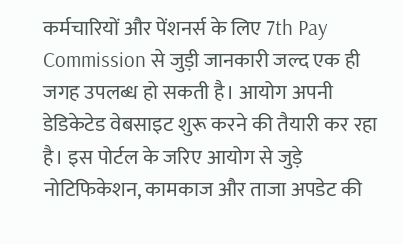कर्मचारियों और पेंशनर्स के लिए 7th Pay Commission से जुड़ी जानकारी जल्द एक ही जगह उपलब्ध हो सकती है। आयोग अपनी डेडिकेटेड वेबसाइट शुरू करने की तैयारी कर रहा है। इस पोर्टल के जरिए आयोग से जुड़े नोटिफिकेशन, कामकाज और ताजा अपडेट की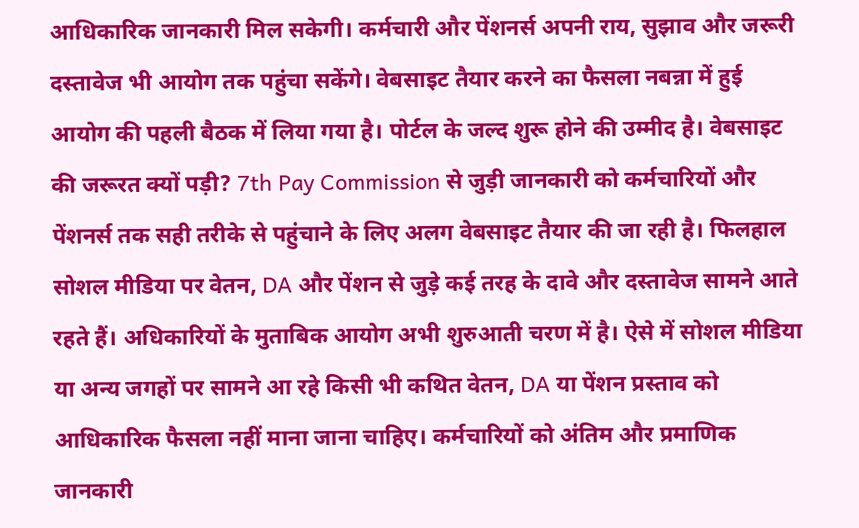आधिकारिक जानकारी मिल सकेगी। कर्मचारी और पेंशनर्स अपनी राय, सुझाव और जरूरी दस्तावेज भी आयोग तक पहुंचा सकेंगे। वेबसाइट तैयार करने का फैसला नबन्ना में हुई आयोग की पहली बैठक में लिया गया है। पोर्टल के जल्द शुरू होने की उम्मीद है। वेबसाइट की जरूरत क्यों पड़ी? 7th Pay Commission से जुड़ी जानकारी को कर्मचारियों और पेंशनर्स तक सही तरीके से पहुंचाने के लिए अलग वेबसाइट तैयार की जा रही है। फिलहाल सोशल मीडिया पर वेतन, DA और पेंशन से जुड़े कई तरह के दावे और दस्तावेज सामने आते रहते हैं। अधिकारियों के मुताबिक आयोग अभी शुरुआती चरण में है। ऐसे में सोशल मीडिया या अन्य जगहों पर सामने आ रहे किसी भी कथित वेतन, DA या पेंशन प्रस्ताव को आधिकारिक फैसला नहीं माना जाना चाहिए। कर्मचारियों को अंतिम और प्रमाणिक जानकारी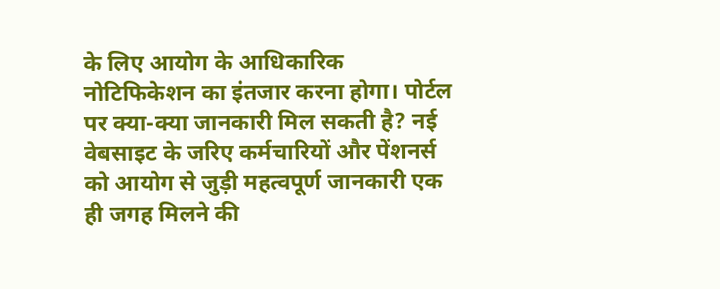के लिए आयोग के आधिकारिक नोटिफिकेशन का इंतजार करना होगा। पोर्टल पर क्या-क्या जानकारी मिल सकती है? नई वेबसाइट के जरिए कर्मचारियों और पेंशनर्स को आयोग से जुड़ी महत्वपूर्ण जानकारी एक ही जगह मिलने की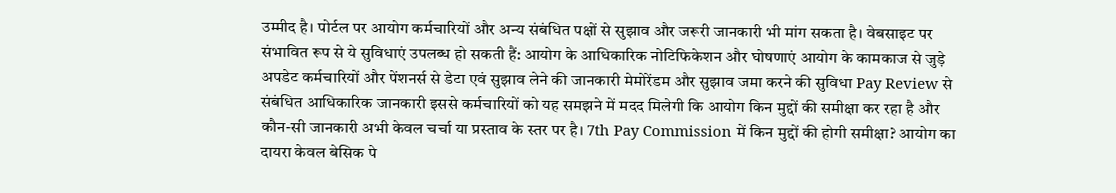उम्मीद है। पोर्टल पर आयोग कर्मचारियों और अन्य संबंधित पक्षों से सुझाव और जरूरी जानकारी भी मांग सकता है। वेबसाइट पर संभावित रूप से ये सुविधाएं उपलब्ध हो सकती हैं: आयोग के आधिकारिक नोटिफिकेशन और घोषणाएं आयोग के कामकाज से जुड़े अपडेट कर्मचारियों और पेंशनर्स से डेटा एवं सुझाव लेने की जानकारी मेमोरेंडम और सुझाव जमा करने की सुविधा Pay Review से संबंधित आधिकारिक जानकारी इससे कर्मचारियों को यह समझने में मदद मिलेगी कि आयोग किन मुद्दों की समीक्षा कर रहा है और कौन-सी जानकारी अभी केवल चर्चा या प्रस्ताव के स्तर पर है। 7th Pay Commission में किन मुद्दों की होगी समीक्षा? आयोग का दायरा केवल बेसिक पे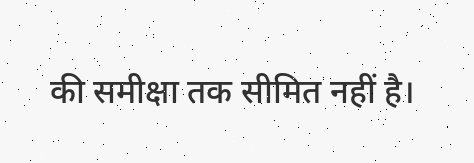की समीक्षा तक सीमित नहीं है।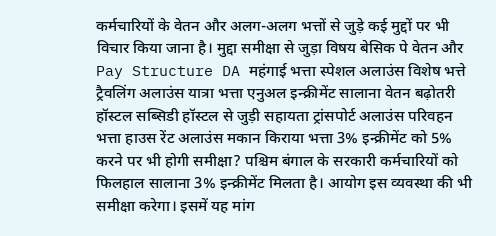कर्मचारियों के वेतन और अलग-अलग भत्तों से जुड़े कई मुद्दों पर भी विचार किया जाना है। मुद्दा समीक्षा से जुड़ा विषय बेसिक पे वेतन और Pay Structure DA महंगाई भत्ता स्पेशल अलाउंस विशेष भत्ते ट्रैवलिंग अलाउंस यात्रा भत्ता एनुअल इन्क्रीमेंट सालाना वेतन बढ़ोतरी हॉस्टल सब्सिडी हॉस्टल से जुड़ी सहायता ट्रांसपोर्ट अलाउंस परिवहन भत्ता हाउस रेंट अलाउंस मकान किराया भत्ता 3% इन्क्रीमेंट को 5% करने पर भी होगी समीक्षा? पश्चिम बंगाल के सरकारी कर्मचारियों को फिलहाल सालाना 3% इन्क्रीमेंट मिलता है। आयोग इस व्यवस्था की भी समीक्षा करेगा। इसमें यह मांग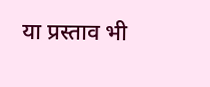या प्रस्ताव भी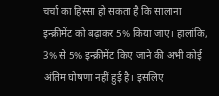चर्चा का हिस्सा हो सकता है कि सालाना इन्क्रीमेंट को बढ़ाकर 5% किया जाए। हालांकि, 3% से 5% इन्क्रीमेंट किए जाने की अभी कोई अंतिम घोषणा नहीं हुई है। इसलिए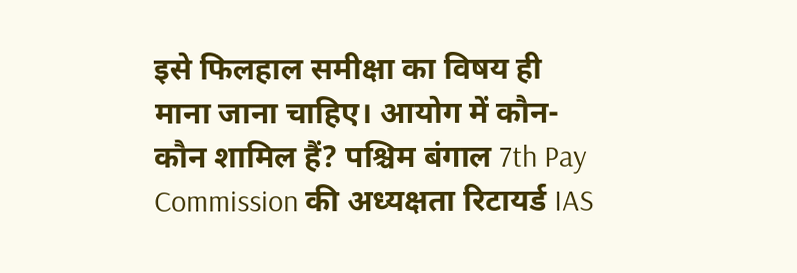इसे फिलहाल समीक्षा का विषय ही माना जाना चाहिए। आयोग में कौन-कौन शामिल हैं? पश्चिम बंगाल 7th Pay Commission की अध्यक्षता रिटायर्ड IAS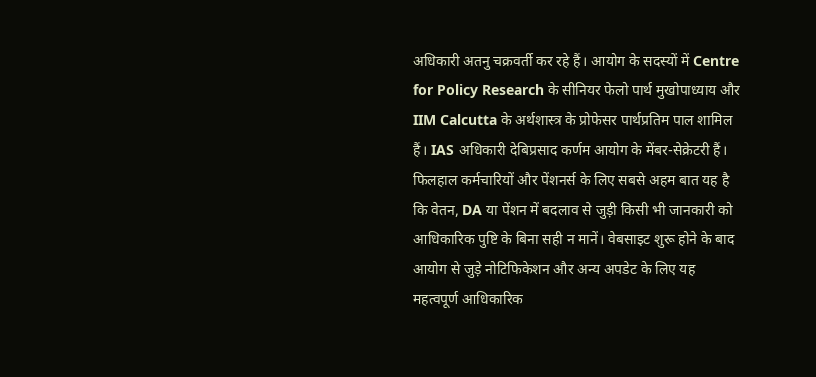अधिकारी अतनु चक्रवर्ती कर रहे हैं। आयोग के सदस्यों में Centre for Policy Research के सीनियर फेलो पार्थ मुखोपाध्याय और IIM Calcutta के अर्थशास्त्र के प्रोफेसर पार्थप्रतिम पाल शामिल हैं। IAS अधिकारी देबिप्रसाद कर्णम आयोग के मेंबर-सेक्रेटरी हैं। फिलहाल कर्मचारियों और पेंशनर्स के लिए सबसे अहम बात यह है कि वेतन, DA या पेंशन में बदलाव से जुड़ी किसी भी जानकारी को आधिकारिक पुष्टि के बिना सही न मानें। वेबसाइट शुरू होने के बाद आयोग से जुड़े नोटिफिकेशन और अन्य अपडेट के लिए यह महत्वपूर्ण आधिकारिक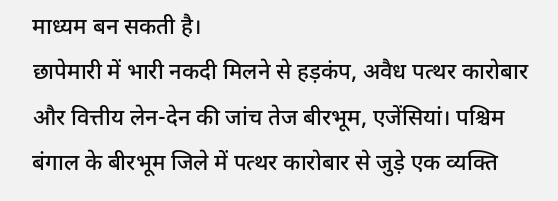माध्यम बन सकती है।
छापेमारी में भारी नकदी मिलने से हड़कंप, अवैध पत्थर कारोबार और वित्तीय लेन-देन की जांच तेज बीरभूम, एजेंसियां। पश्चिम बंगाल के बीरभूम जिले में पत्थर कारोबार से जुड़े एक व्यक्ति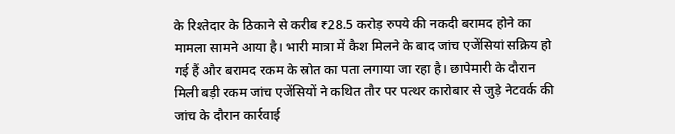के रिश्तेदार के ठिकाने से करीब ₹28.5 करोड़ रुपये की नकदी बरामद होने का मामला सामने आया है। भारी मात्रा में कैश मिलने के बाद जांच एजेंसियां सक्रिय हो गई हैं और बरामद रकम के स्रोत का पता लगाया जा रहा है। छापेमारी के दौरान मिली बड़ी रकम जांच एजेंसियों ने कथित तौर पर पत्थर कारोबार से जुड़े नेटवर्क की जांच के दौरान कार्रवाई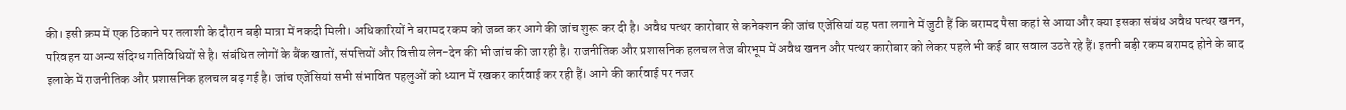की। इसी क्रम में एक ठिकाने पर तलाशी के दौरान बड़ी मात्रा में नकदी मिली। अधिकारियों ने बरामद रकम को जब्त कर आगे की जांच शुरू कर दी है। अवैध पत्थर कारोबार से कनेक्शन की जांच एजेंसियां यह पता लगाने में जुटी हैं कि बरामद पैसा कहां से आया और क्या इसका संबंध अवैध पत्थर खनन, परिवहन या अन्य संदिग्ध गतिविधियों से है। संबंधित लोगों के बैंक खातों, संपत्तियों और वित्तीय लेन-देन की भी जांच की जा रही है। राजनीतिक और प्रशासनिक हलचल तेज बीरभूम में अवैध खनन और पत्थर कारोबार को लेकर पहले भी कई बार सवाल उठते रहे हैं। इतनी बड़ी रकम बरामद होने के बाद इलाके में राजनीतिक और प्रशासनिक हलचल बढ़ गई है। जांच एजेंसियां सभी संभावित पहलुओं को ध्यान में रखकर कार्रवाई कर रही हैं। आगे की कार्रवाई पर नजर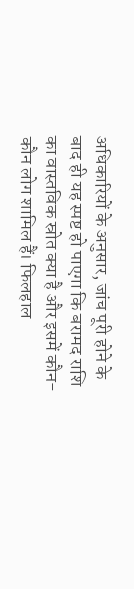अधिकारियों के अनुसार, जांच पूरी होने के बाद ही यह स्पष्ट हो पाएगा कि बरामद राशि का वास्तविक स्रोत क्या है और इसमें कौन-कौन लोग शामिल हैं। फिलहाल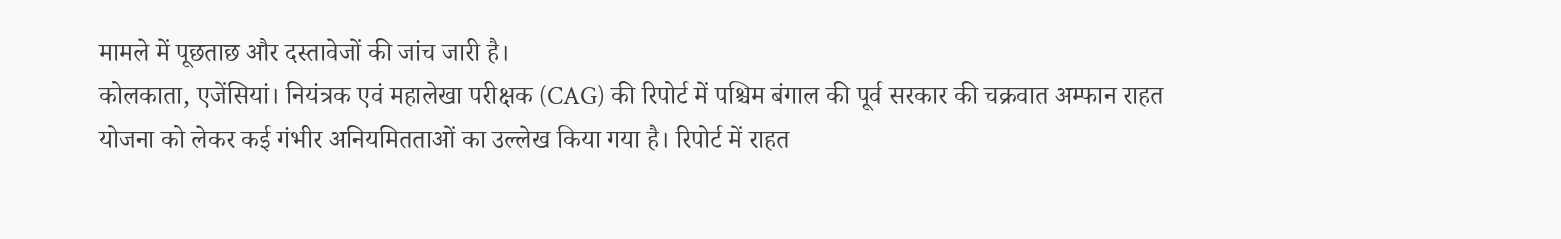मामले में पूछताछ और दस्तावेजों की जांच जारी है।
कोलकाता, एजेंसियां। नियंत्रक एवं महालेखा परीक्षक (CAG) की रिपोर्ट में पश्चिम बंगाल की पूर्व सरकार की चक्रवात अम्फान राहत योजना को लेकर कई गंभीर अनियमितताओं का उल्लेख किया गया है। रिपोर्ट में राहत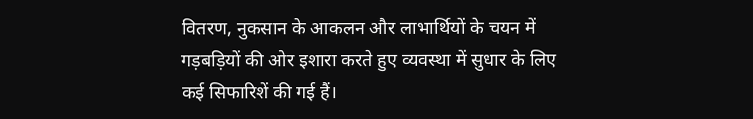वितरण, नुकसान के आकलन और लाभार्थियों के चयन में गड़बड़ियों की ओर इशारा करते हुए व्यवस्था में सुधार के लिए कई सिफारिशें की गई हैं।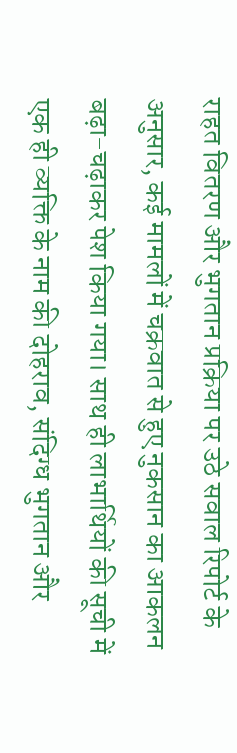राहत वितरण और भुगतान प्रक्रिया पर उठे सवाल रिपोर्ट के अनुसार, कई मामलों में चक्रवात से हुए नुकसान का आकलन बढ़ा-चढ़ाकर पेश किया गया। साथ ही लाभार्थियों की सूची में एक ही व्यक्ति के नाम की दोहराव, संदिग्ध भुगतान और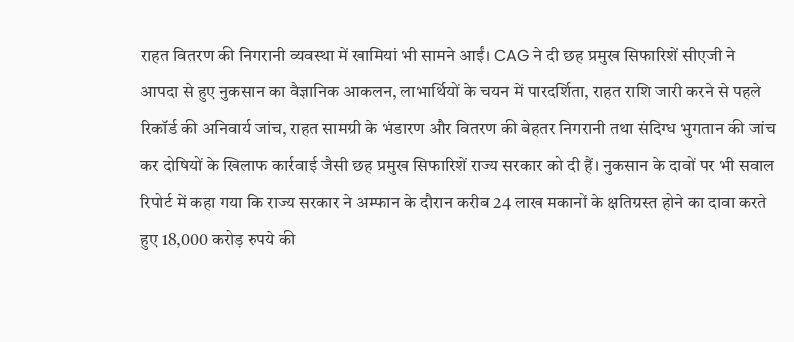राहत वितरण की निगरानी व्यवस्था में खामियां भी सामने आईं। CAG ने दी छह प्रमुख सिफारिशें सीएजी ने आपदा से हुए नुकसान का वैज्ञानिक आकलन, लाभार्थियों के चयन में पारदर्शिता, राहत राशि जारी करने से पहले रिकॉर्ड की अनिवार्य जांच, राहत सामग्री के भंडारण और वितरण की बेहतर निगरानी तथा संदिग्ध भुगतान की जांच कर दोषियों के खिलाफ कार्रवाई जैसी छह प्रमुख सिफारिशें राज्य सरकार को दी हैं। नुकसान के दावों पर भी सवाल रिपोर्ट में कहा गया कि राज्य सरकार ने अम्फान के दौरान करीब 24 लाख मकानों के क्षतिग्रस्त होने का दावा करते हुए 18,000 करोड़ रुपये की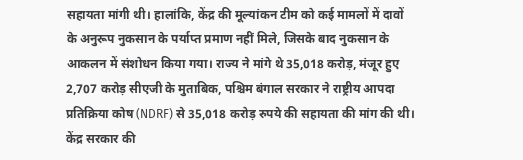सहायता मांगी थी। हालांकि, केंद्र की मूल्यांकन टीम को कई मामलों में दावों के अनुरूप नुकसान के पर्याप्त प्रमाण नहीं मिले, जिसके बाद नुकसान के आकलन में संशोधन किया गया। राज्य ने मांगे थे 35,018 करोड़, मंजूर हुए 2,707 करोड़ सीएजी के मुताबिक, पश्चिम बंगाल सरकार ने राष्ट्रीय आपदा प्रतिक्रिया कोष (NDRF) से 35,018 करोड़ रुपये की सहायता की मांग की थी। केंद्र सरकार की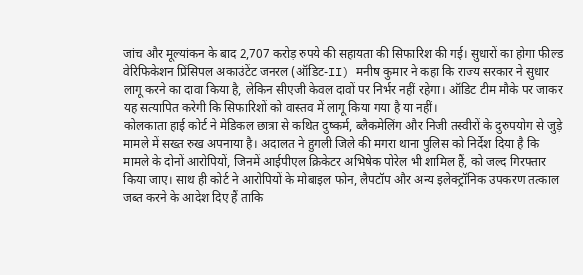जांच और मूल्यांकन के बाद 2,707 करोड़ रुपये की सहायता की सिफारिश की गई। सुधारों का होगा फील्ड वेरिफिकेशन प्रिंसिपल अकाउंटेंट जनरल (ऑडिट-II) मनीष कुमार ने कहा कि राज्य सरकार ने सुधार लागू करने का दावा किया है, लेकिन सीएजी केवल दावों पर निर्भर नहीं रहेगा। ऑडिट टीम मौके पर जाकर यह सत्यापित करेगी कि सिफारिशों को वास्तव में लागू किया गया है या नहीं।
कोलकाता हाई कोर्ट ने मेडिकल छात्रा से कथित दुष्कर्म, ब्लैकमेलिंग और निजी तस्वीरों के दुरुपयोग से जुड़े मामले में सख्त रुख अपनाया है। अदालत ने हुगली जिले की मगरा थाना पुलिस को निर्देश दिया है कि मामले के दोनों आरोपियों, जिनमें आईपीएल क्रिकेटर अभिषेक पोरेल भी शामिल हैं, को जल्द गिरफ्तार किया जाए। साथ ही कोर्ट ने आरोपियों के मोबाइल फोन, लैपटॉप और अन्य इलेक्ट्रॉनिक उपकरण तत्काल जब्त करने के आदेश दिए हैं ताकि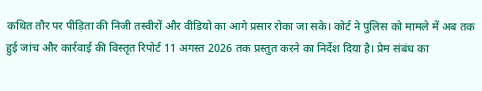कथित तौर पर पीड़िता की निजी तस्वीरों और वीडियो का आगे प्रसार रोका जा सके। कोर्ट ने पुलिस को मामले में अब तक हुई जांच और कार्रवाई की विस्तृत रिपोर्ट 11 अगस्त 2026 तक प्रस्तुत करने का निर्देश दिया है। प्रेम संबंध का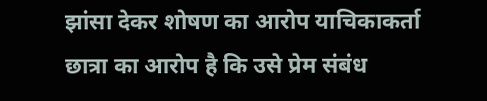झांसा देकर शोषण का आरोप याचिकाकर्ता छात्रा का आरोप है कि उसे प्रेम संबंध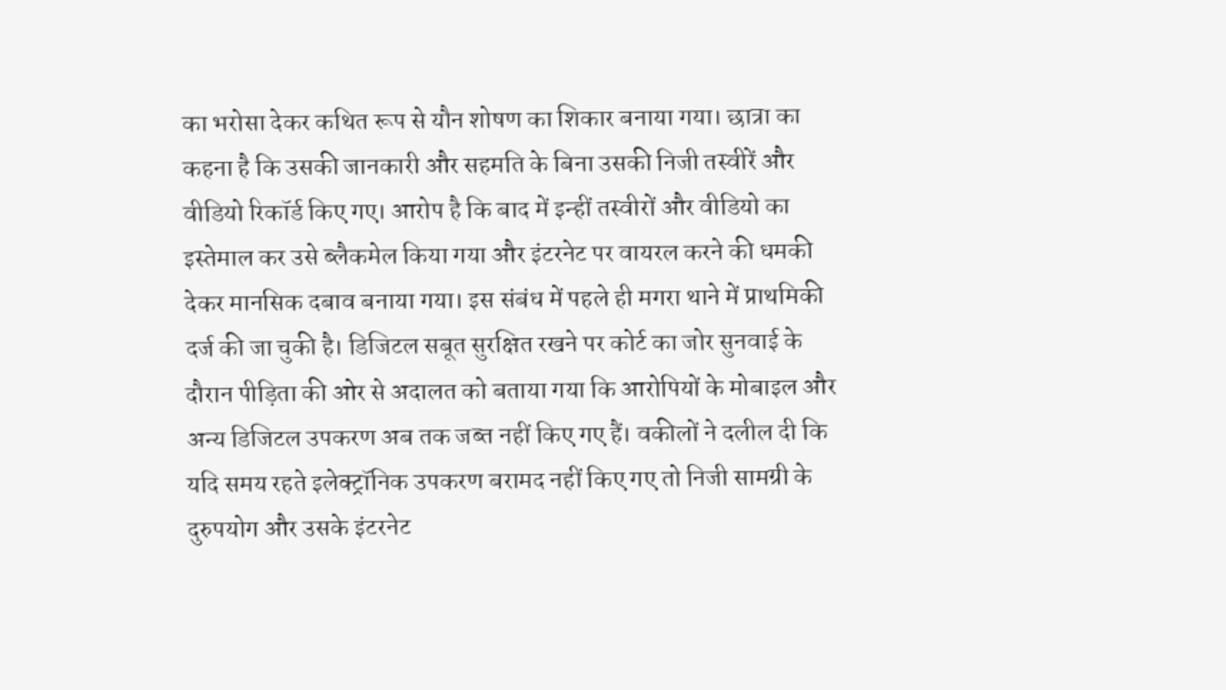का भरोसा देकर कथित रूप से यौन शोषण का शिकार बनाया गया। छात्रा का कहना है कि उसकी जानकारी और सहमति के बिना उसकी निजी तस्वीरें और वीडियो रिकॉर्ड किए गए। आरोप है कि बाद में इन्हीं तस्वीरों और वीडियो का इस्तेमाल कर उसे ब्लैकमेल किया गया और इंटरनेट पर वायरल करने की धमकी देकर मानसिक दबाव बनाया गया। इस संबंध में पहले ही मगरा थाने में प्राथमिकी दर्ज की जा चुकी है। डिजिटल सबूत सुरक्षित रखने पर कोर्ट का जोर सुनवाई के दौरान पीड़िता की ओर से अदालत को बताया गया कि आरोपियों के मोबाइल और अन्य डिजिटल उपकरण अब तक जब्त नहीं किए गए हैं। वकीलों ने दलील दी कि यदि समय रहते इलेक्ट्रॉनिक उपकरण बरामद नहीं किए गए तो निजी सामग्री के दुरुपयोग और उसके इंटरनेट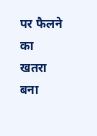पर फैलने का खतरा बना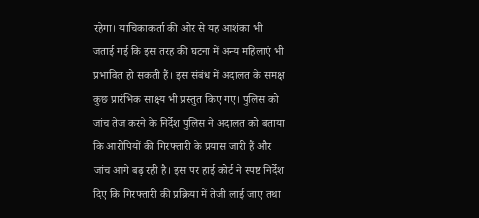रहेगा। याचिकाकर्ता की ओर से यह आशंका भी जताई गई कि इस तरह की घटना में अन्य महिलाएं भी प्रभावित हो सकती हैं। इस संबंध में अदालत के समक्ष कुछ प्रारंभिक साक्ष्य भी प्रस्तुत किए गए। पुलिस को जांच तेज करने के निर्देश पुलिस ने अदालत को बताया कि आरोपियों की गिरफ्तारी के प्रयास जारी हैं और जांच आगे बढ़ रही है। इस पर हाई कोर्ट ने स्पष्ट निर्देश दिए कि गिरफ्तारी की प्रक्रिया में तेजी लाई जाए तथा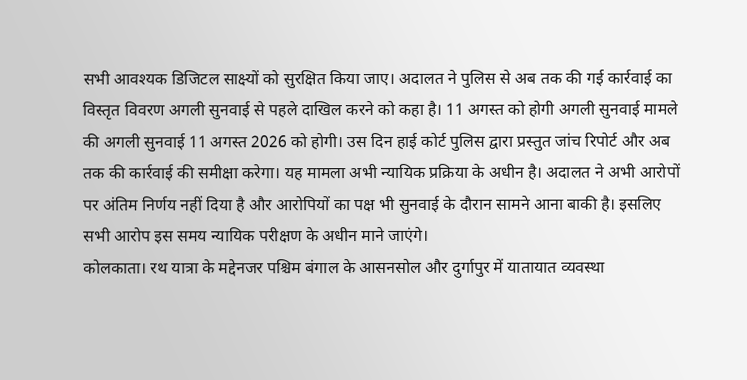सभी आवश्यक डिजिटल साक्ष्यों को सुरक्षित किया जाए। अदालत ने पुलिस से अब तक की गई कार्रवाई का विस्तृत विवरण अगली सुनवाई से पहले दाखिल करने को कहा है। 11 अगस्त को होगी अगली सुनवाई मामले की अगली सुनवाई 11 अगस्त 2026 को होगी। उस दिन हाई कोर्ट पुलिस द्वारा प्रस्तुत जांच रिपोर्ट और अब तक की कार्रवाई की समीक्षा करेगा। यह मामला अभी न्यायिक प्रक्रिया के अधीन है। अदालत ने अभी आरोपों पर अंतिम निर्णय नहीं दिया है और आरोपियों का पक्ष भी सुनवाई के दौरान सामने आना बाकी है। इसलिए सभी आरोप इस समय न्यायिक परीक्षण के अधीन माने जाएंगे।
कोलकाता। रथ यात्रा के मद्देनजर पश्चिम बंगाल के आसनसोल और दुर्गापुर में यातायात व्यवस्था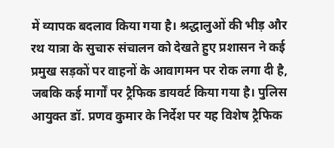में व्यापक बदलाव किया गया है। श्रद्धालुओं की भीड़ और रथ यात्रा के सुचारु संचालन को देखते हुए प्रशासन ने कई प्रमुख सड़कों पर वाहनों के आवागमन पर रोक लगा दी है, जबकि कई मार्गों पर ट्रैफिक डायवर्ट किया गया है। पुलिस आयुक्त डॉ. प्रणव कुमार के निर्देश पर यह विशेष ट्रैफिक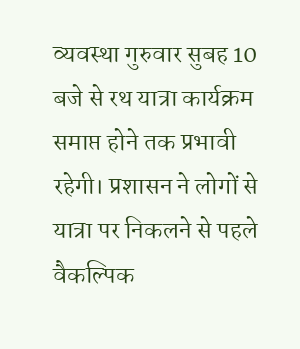व्यवस्था गुरुवार सुबह 10 बजे से रथ यात्रा कार्यक्रम समाप्त होने तक प्रभावी रहेगी। प्रशासन ने लोगों से यात्रा पर निकलने से पहले वैकल्पिक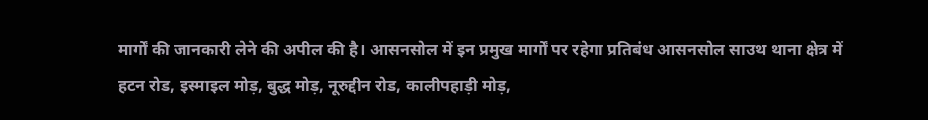मार्गों की जानकारी लेने की अपील की है। आसनसोल में इन प्रमुख मार्गों पर रहेगा प्रतिबंध आसनसोल साउथ थाना क्षेत्र में हटन रोड, इस्माइल मोड़, बुद्ध मोड़, नूरुद्दीन रोड, कालीपहाड़ी मोड़,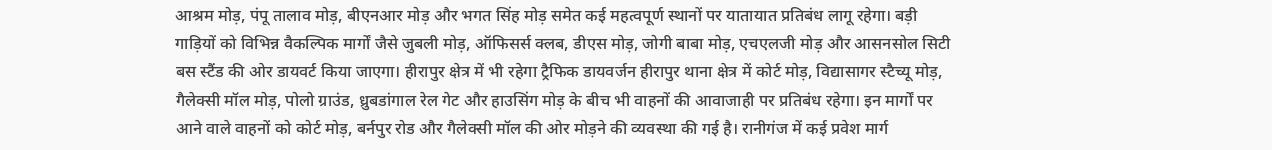आश्रम मोड़, पंपू तालाव मोड़, बीएनआर मोड़ और भगत सिंह मोड़ समेत कई महत्वपूर्ण स्थानों पर यातायात प्रतिबंध लागू रहेगा। बड़ी गाड़ियों को विभिन्न वैकल्पिक मार्गों जैसे जुबली मोड़, ऑफिसर्स क्लब, डीएस मोड़, जोगी बाबा मोड़, एचएलजी मोड़ और आसनसोल सिटी बस स्टैंड की ओर डायवर्ट किया जाएगा। हीरापुर क्षेत्र में भी रहेगा ट्रैफिक डायवर्जन हीरापुर थाना क्षेत्र में कोर्ट मोड़, विद्यासागर स्टैच्यू मोड़, गैलेक्सी मॉल मोड़, पोलो ग्राउंड, ध्रुबडांगाल रेल गेट और हाउसिंग मोड़ के बीच भी वाहनों की आवाजाही पर प्रतिबंध रहेगा। इन मार्गों पर आने वाले वाहनों को कोर्ट मोड़, बर्नपुर रोड और गैलेक्सी मॉल की ओर मोड़ने की व्यवस्था की गई है। रानीगंज में कई प्रवेश मार्ग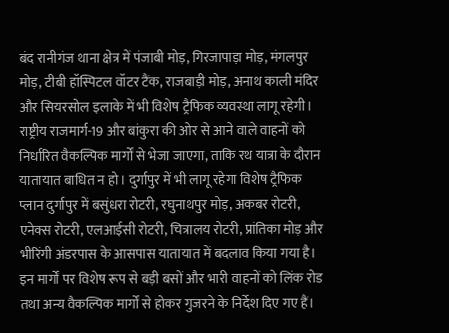बंद रानीगंज थाना क्षेत्र में पंजाबी मोड़, गिरजापाड़ा मोड़, मंगलपुर मोड़, टीबी हॉस्पिटल वॉटर टैंक, राजबाड़ी मोड़, अनाथ काली मंदिर और सियरसोल इलाके में भी विशेष ट्रैफिक व्यवस्था लागू रहेगी। राष्ट्रीय राजमार्ग-19 और बांकुरा की ओर से आने वाले वाहनों को निर्धारित वैकल्पिक मार्गों से भेजा जाएगा, ताकि रथ यात्रा के दौरान यातायात बाधित न हो। दुर्गापुर में भी लागू रहेगा विशेष ट्रैफिक प्लान दुर्गापुर में बसुंधरा रोटरी, रघुनाथपुर मोड़, अकबर रोटरी, एनेक्स रोटरी, एलआईसी रोटरी, चित्रालय रोटरी, प्रांतिका मोड़ और भीरिंगी अंडरपास के आसपास यातायात में बदलाव किया गया है। इन मार्गों पर विशेष रूप से बड़ी बसों और भारी वाहनों को लिंक रोड तथा अन्य वैकल्पिक मार्गों से होकर गुजरने के निर्देश दिए गए हैं।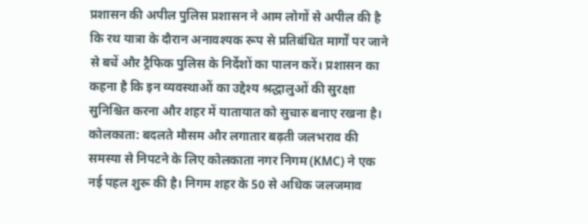प्रशासन की अपील पुलिस प्रशासन ने आम लोगों से अपील की है कि रथ यात्रा के दौरान अनावश्यक रूप से प्रतिबंधित मार्गों पर जाने से बचें और ट्रैफिक पुलिस के निर्देशों का पालन करें। प्रशासन का कहना है कि इन व्यवस्थाओं का उद्देश्य श्रद्धालुओं की सुरक्षा सुनिश्चित करना और शहर में यातायात को सुचारु बनाए रखना है।
कोलकाता: बदलते मौसम और लगातार बढ़ती जलभराव की समस्या से निपटने के लिए कोलकाता नगर निगम (KMC) ने एक नई पहल शुरू की है। निगम शहर के 50 से अधिक जलजमाव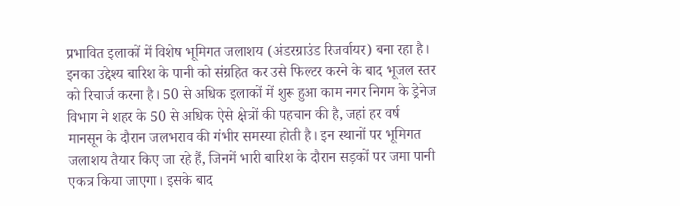प्रभावित इलाकों में विशेष भूमिगत जलाशय (अंडरग्राउंड रिजर्वायर) बना रहा है। इनका उद्देश्य बारिश के पानी को संग्रहित कर उसे फिल्टर करने के बाद भूजल स्तर को रिचार्ज करना है। 50 से अधिक इलाकों में शुरू हुआ काम नगर निगम के ड्रेनेज विभाग ने शहर के 50 से अधिक ऐसे क्षेत्रों की पहचान की है, जहां हर वर्ष मानसून के दौरान जलभराव की गंभीर समस्या होती है। इन स्थानों पर भूमिगत जलाशय तैयार किए जा रहे हैं, जिनमें भारी बारिश के दौरान सड़कों पर जमा पानी एकत्र किया जाएगा। इसके बाद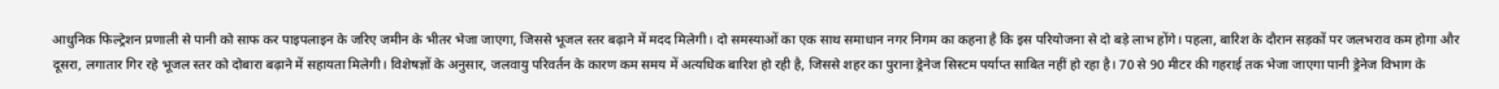आधुनिक फिल्ट्रेशन प्रणाली से पानी को साफ कर पाइपलाइन के जरिए जमीन के भीतर भेजा जाएगा, जिससे भूजल स्तर बढ़ाने में मदद मिलेगी। दो समस्याओं का एक साथ समाधान नगर निगम का कहना है कि इस परियोजना से दो बड़े लाभ होंगे। पहला, बारिश के दौरान सड़कों पर जलभराव कम होगा और दूसरा, लगातार गिर रहे भूजल स्तर को दोबारा बढ़ाने में सहायता मिलेगी। विशेषज्ञों के अनुसार, जलवायु परिवर्तन के कारण कम समय में अत्यधिक बारिश हो रही है, जिससे शहर का पुराना ड्रेनेज सिस्टम पर्याप्त साबित नहीं हो रहा है। 70 से 90 मीटर की गहराई तक भेजा जाएगा पानी ड्रेनेज विभाग के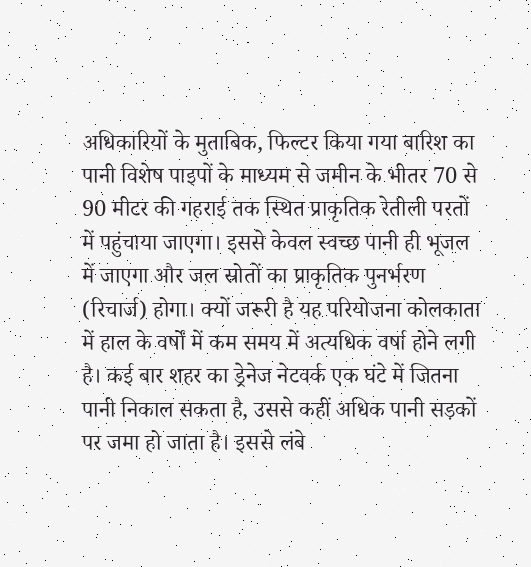अधिकारियों के मुताबिक, फिल्टर किया गया बारिश का पानी विशेष पाइपों के माध्यम से जमीन के भीतर 70 से 90 मीटर की गहराई तक स्थित प्राकृतिक रेतीली परतों में पहुंचाया जाएगा। इससे केवल स्वच्छ पानी ही भूजल में जाएगा और जल स्रोतों का प्राकृतिक पुनर्भरण (रिचार्ज) होगा। क्यों जरूरी है यह परियोजना कोलकाता में हाल के वर्षों में कम समय में अत्यधिक वर्षा होने लगी है। कई बार शहर का ड्रेनेज नेटवर्क एक घंटे में जितना पानी निकाल सकता है, उससे कहीं अधिक पानी सड़कों पर जमा हो जाता है। इससे लंबे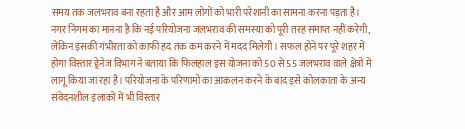समय तक जलभराव बना रहता है और आम लोगों को भारी परेशानी का सामना करना पड़ता है। नगर निगम का मानना है कि नई परियोजना जलभराव की समस्या को पूरी तरह समाप्त नहीं करेगी, लेकिन इसकी गंभीरता को काफी हद तक कम करने में मदद मिलेगी। सफल होने पर पूरे शहर में होगा विस्तार ड्रेनेज विभाग ने बताया कि फिलहाल इस योजना को 50 से 55 जलभराव वाले क्षेत्रों में लागू किया जा रहा है। परियोजना के परिणामों का आकलन करने के बाद इसे कोलकाता के अन्य संवेदनशील इलाकों में भी विस्तार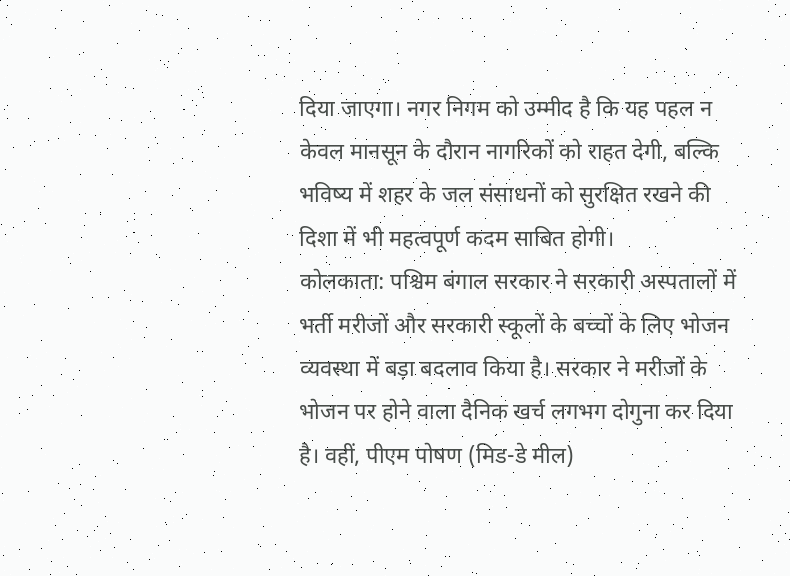दिया जाएगा। नगर निगम को उम्मीद है कि यह पहल न केवल मानसून के दौरान नागरिकों को राहत देगी, बल्कि भविष्य में शहर के जल संसाधनों को सुरक्षित रखने की दिशा में भी महत्वपूर्ण कदम साबित होगी।
कोलकाता: पश्चिम बंगाल सरकार ने सरकारी अस्पतालों में भर्ती मरीजों और सरकारी स्कूलों के बच्चों के लिए भोजन व्यवस्था में बड़ा बदलाव किया है। सरकार ने मरीजों के भोजन पर होने वाला दैनिक खर्च लगभग दोगुना कर दिया है। वहीं, पीएम पोषण (मिड-डे मील)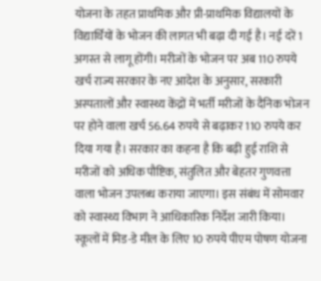योजना के तहत प्राथमिक और प्री-प्राथमिक विद्यालयों के विद्यार्थियों के भोजन की लागत भी बढ़ा दी गई है। नई दरें 1 अगस्त से लागू होंगी। मरीजों के भोजन पर अब 110 रुपये खर्च राज्य सरकार के नए आदेश के अनुसार, सरकारी अस्पतालों और स्वास्थ्य केंद्रों में भर्ती मरीजों के दैनिक भोजन पर होने वाला खर्च 56.64 रुपये से बढ़ाकर 110 रुपये कर दिया गया है। सरकार का कहना है कि बढ़ी हुई राशि से मरीजों को अधिक पौष्टिक, संतुलित और बेहतर गुणवत्ता वाला भोजन उपलब्ध कराया जाएगा। इस संबंध में सोमवार को स्वास्थ्य विभाग ने आधिकारिक निर्देश जारी किया। स्कूलों में मिड-डे मील के लिए 10 रुपये पीएम पोषण योजना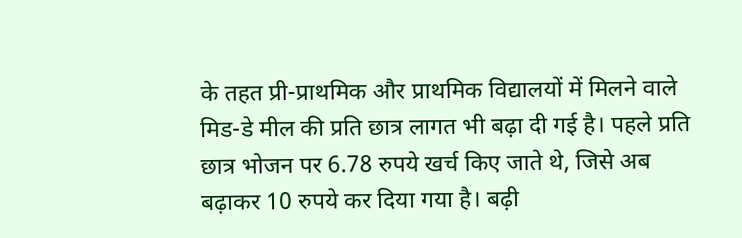के तहत प्री-प्राथमिक और प्राथमिक विद्यालयों में मिलने वाले मिड-डे मील की प्रति छात्र लागत भी बढ़ा दी गई है। पहले प्रति छात्र भोजन पर 6.78 रुपये खर्च किए जाते थे, जिसे अब बढ़ाकर 10 रुपये कर दिया गया है। बढ़ी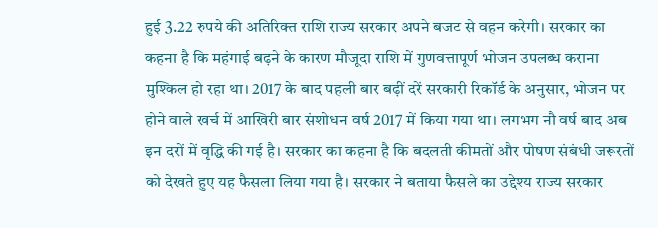हुई 3.22 रुपये की अतिरिक्त राशि राज्य सरकार अपने बजट से वहन करेगी। सरकार का कहना है कि महंगाई बढ़ने के कारण मौजूदा राशि में गुणवत्तापूर्ण भोजन उपलब्ध कराना मुश्किल हो रहा था। 2017 के बाद पहली बार बढ़ीं दरें सरकारी रिकॉर्ड के अनुसार, भोजन पर होने वाले खर्च में आखिरी बार संशोधन वर्ष 2017 में किया गया था। लगभग नौ वर्ष बाद अब इन दरों में वृद्धि की गई है। सरकार का कहना है कि बदलती कीमतों और पोषण संबंधी जरूरतों को देखते हुए यह फैसला लिया गया है। सरकार ने बताया फैसले का उद्देश्य राज्य सरकार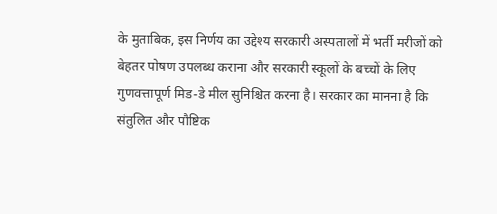के मुताबिक, इस निर्णय का उद्देश्य सरकारी अस्पतालों में भर्ती मरीजों को बेहतर पोषण उपलब्ध कराना और सरकारी स्कूलों के बच्चों के लिए गुणवत्तापूर्ण मिड-डे मील सुनिश्चित करना है। सरकार का मानना है कि संतुलित और पौष्टिक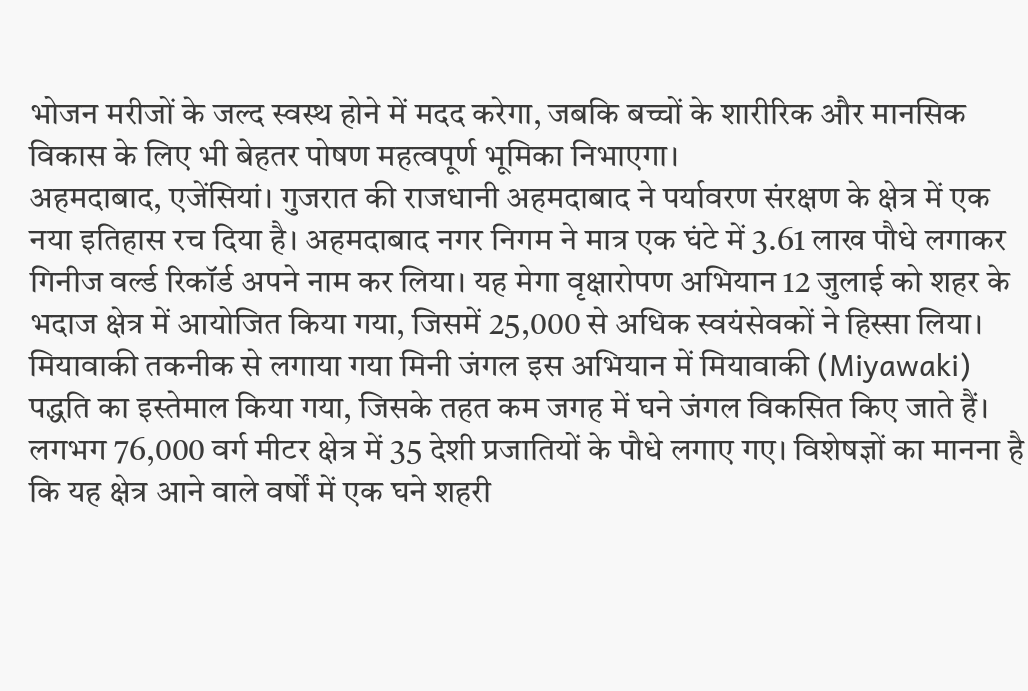भोजन मरीजों के जल्द स्वस्थ होने में मदद करेगा, जबकि बच्चों के शारीरिक और मानसिक विकास के लिए भी बेहतर पोषण महत्वपूर्ण भूमिका निभाएगा।
अहमदाबाद, एजेंसियां। गुजरात की राजधानी अहमदाबाद ने पर्यावरण संरक्षण के क्षेत्र में एक नया इतिहास रच दिया है। अहमदाबाद नगर निगम ने मात्र एक घंटे में 3.61 लाख पौधे लगाकर गिनीज वर्ल्ड रिकॉर्ड अपने नाम कर लिया। यह मेगा वृक्षारोपण अभियान 12 जुलाई को शहर के भदाज क्षेत्र में आयोजित किया गया, जिसमें 25,000 से अधिक स्वयंसेवकों ने हिस्सा लिया। मियावाकी तकनीक से लगाया गया मिनी जंगल इस अभियान में मियावाकी (Miyawaki) पद्धति का इस्तेमाल किया गया, जिसके तहत कम जगह में घने जंगल विकसित किए जाते हैं। लगभग 76,000 वर्ग मीटर क्षेत्र में 35 देशी प्रजातियों के पौधे लगाए गए। विशेषज्ञों का मानना है कि यह क्षेत्र आने वाले वर्षों में एक घने शहरी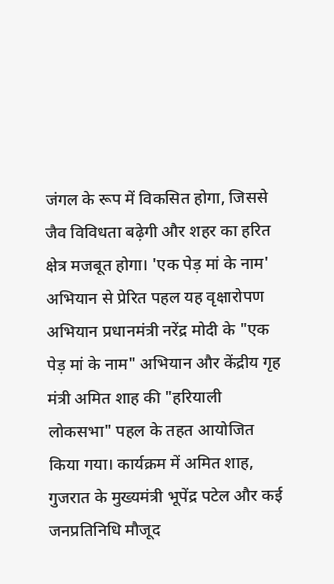जंगल के रूप में विकसित होगा, जिससे जैव विविधता बढ़ेगी और शहर का हरित क्षेत्र मजबूत होगा। 'एक पेड़ मां के नाम' अभियान से प्रेरित पहल यह वृक्षारोपण अभियान प्रधानमंत्री नरेंद्र मोदी के "एक पेड़ मां के नाम" अभियान और केंद्रीय गृह मंत्री अमित शाह की "हरियाली लोकसभा" पहल के तहत आयोजित किया गया। कार्यक्रम में अमित शाह, गुजरात के मुख्यमंत्री भूपेंद्र पटेल और कई जनप्रतिनिधि मौजूद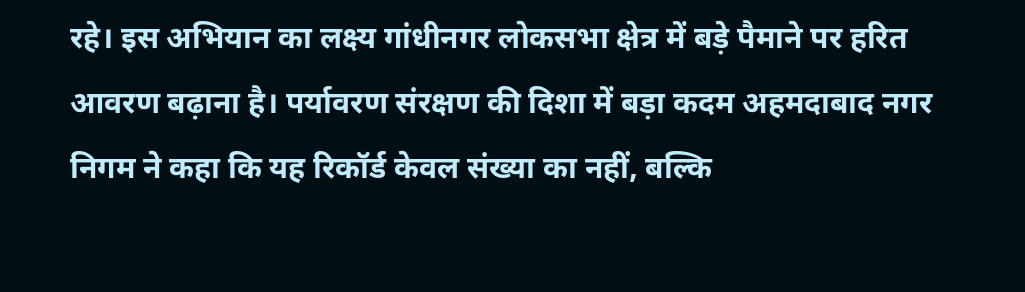रहे। इस अभियान का लक्ष्य गांधीनगर लोकसभा क्षेत्र में बड़े पैमाने पर हरित आवरण बढ़ाना है। पर्यावरण संरक्षण की दिशा में बड़ा कदम अहमदाबाद नगर निगम ने कहा कि यह रिकॉर्ड केवल संख्या का नहीं, बल्कि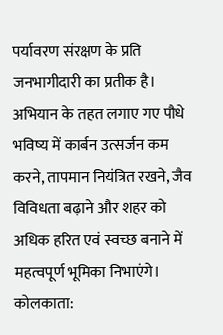पर्यावरण संरक्षण के प्रति जनभागीदारी का प्रतीक है। अभियान के तहत लगाए गए पौधे भविष्य में कार्बन उत्सर्जन कम करने, तापमान नियंत्रित रखने, जैव विविधता बढ़ाने और शहर को अधिक हरित एवं स्वच्छ बनाने में महत्वपूर्ण भूमिका निभाएंगे।
कोलकाता: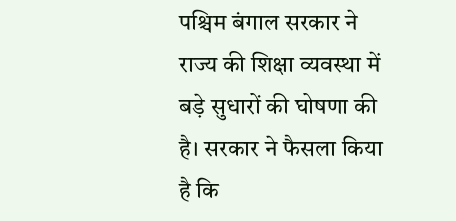पश्चिम बंगाल सरकार ने राज्य की शिक्षा व्यवस्था में बड़े सुधारों की घोषणा की है। सरकार ने फैसला किया है कि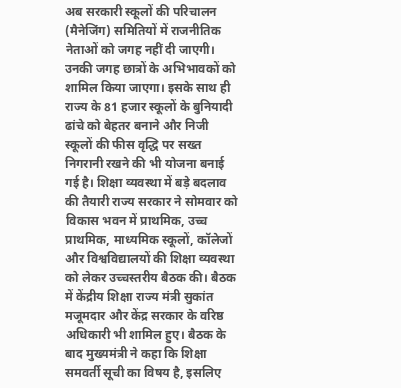अब सरकारी स्कूलों की परिचालन (मैनेजिंग) समितियों में राजनीतिक नेताओं को जगह नहीं दी जाएगी। उनकी जगह छात्रों के अभिभावकों को शामिल किया जाएगा। इसके साथ ही राज्य के 81 हजार स्कूलों के बुनियादी ढांचे को बेहतर बनाने और निजी स्कूलों की फीस वृद्धि पर सख्त निगरानी रखने की भी योजना बनाई गई है। शिक्षा व्यवस्था में बड़े बदलाव की तैयारी राज्य सरकार ने सोमवार को विकास भवन में प्राथमिक, उच्च प्राथमिक, माध्यमिक स्कूलों, कॉलेजों और विश्वविद्यालयों की शिक्षा व्यवस्था को लेकर उच्चस्तरीय बैठक की। बैठक में केंद्रीय शिक्षा राज्य मंत्री सुकांत मजूमदार और केंद्र सरकार के वरिष्ठ अधिकारी भी शामिल हुए। बैठक के बाद मुख्यमंत्री ने कहा कि शिक्षा समवर्ती सूची का विषय है, इसलिए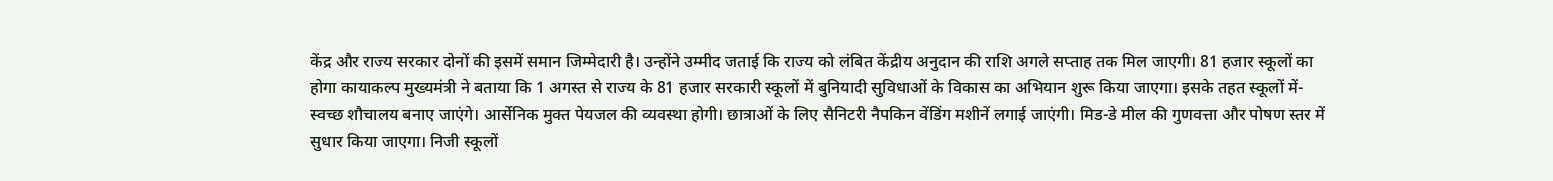केंद्र और राज्य सरकार दोनों की इसमें समान जिम्मेदारी है। उन्होंने उम्मीद जताई कि राज्य को लंबित केंद्रीय अनुदान की राशि अगले सप्ताह तक मिल जाएगी। 81 हजार स्कूलों का होगा कायाकल्प मुख्यमंत्री ने बताया कि 1 अगस्त से राज्य के 81 हजार सरकारी स्कूलों में बुनियादी सुविधाओं के विकास का अभियान शुरू किया जाएगा। इसके तहत स्कूलों में- स्वच्छ शौचालय बनाए जाएंगे। आर्सेनिक मुक्त पेयजल की व्यवस्था होगी। छात्राओं के लिए सैनिटरी नैपकिन वेंडिंग मशीनें लगाई जाएंगी। मिड-डे मील की गुणवत्ता और पोषण स्तर में सुधार किया जाएगा। निजी स्कूलों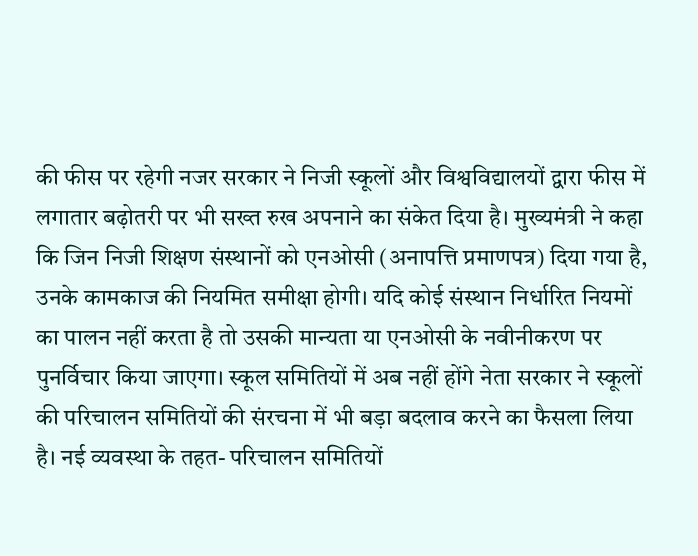की फीस पर रहेगी नजर सरकार ने निजी स्कूलों और विश्वविद्यालयों द्वारा फीस में लगातार बढ़ोतरी पर भी सख्त रुख अपनाने का संकेत दिया है। मुख्यमंत्री ने कहा कि जिन निजी शिक्षण संस्थानों को एनओसी (अनापत्ति प्रमाणपत्र) दिया गया है, उनके कामकाज की नियमित समीक्षा होगी। यदि कोई संस्थान निर्धारित नियमों का पालन नहीं करता है तो उसकी मान्यता या एनओसी के नवीनीकरण पर पुनर्विचार किया जाएगा। स्कूल समितियों में अब नहीं होंगे नेता सरकार ने स्कूलों की परिचालन समितियों की संरचना में भी बड़ा बदलाव करने का फैसला लिया है। नई व्यवस्था के तहत- परिचालन समितियों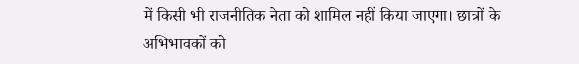में किसी भी राजनीतिक नेता को शामिल नहीं किया जाएगा। छात्रों के अभिभावकों को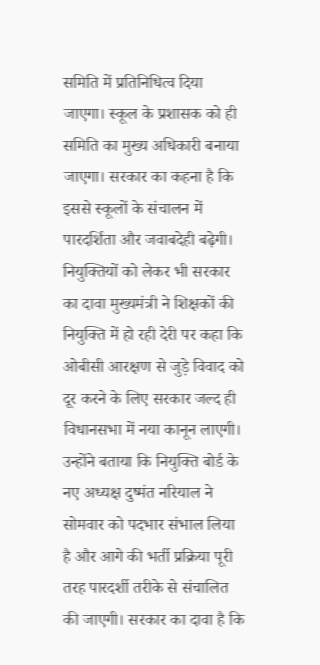समिति में प्रतिनिधित्व दिया जाएगा। स्कूल के प्रशासक को ही समिति का मुख्य अधिकारी बनाया जाएगा। सरकार का कहना है कि इससे स्कूलों के संचालन में पारदर्शिता और जवाबदेही बढ़ेगी। नियुक्तियों को लेकर भी सरकार का दावा मुख्यमंत्री ने शिक्षकों की नियुक्ति में हो रही देरी पर कहा कि ओबीसी आरक्षण से जुड़े विवाद को दूर करने के लिए सरकार जल्द ही विधानसभा में नया कानून लाएगी। उन्होंने बताया कि नियुक्ति बोर्ड के नए अध्यक्ष दुष्मंत नरियाल ने सोमवार को पदभार संभाल लिया है और आगे की भर्ती प्रक्रिया पूरी तरह पारदर्शी तरीके से संचालित की जाएगी। सरकार का दावा है कि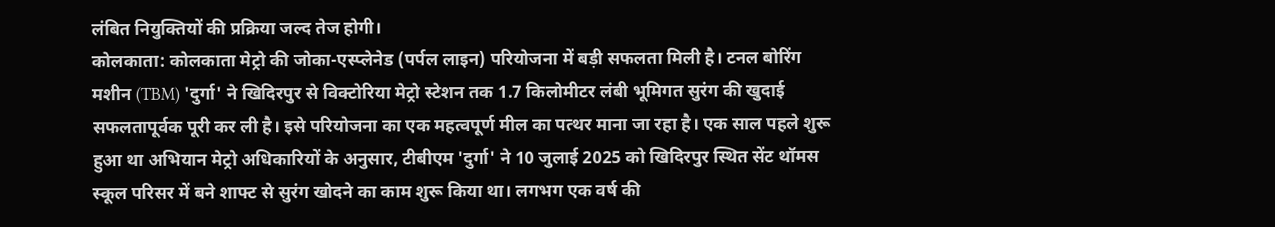लंबित नियुक्तियों की प्रक्रिया जल्द तेज होगी।
कोलकाता: कोलकाता मेट्रो की जोका-एस्प्लेनेड (पर्पल लाइन) परियोजना में बड़ी सफलता मिली है। टनल बोरिंग मशीन (TBM) 'दुर्गा' ने खिदिरपुर से विक्टोरिया मेट्रो स्टेशन तक 1.7 किलोमीटर लंबी भूमिगत सुरंग की खुदाई सफलतापूर्वक पूरी कर ली है। इसे परियोजना का एक महत्वपूर्ण मील का पत्थर माना जा रहा है। एक साल पहले शुरू हुआ था अभियान मेट्रो अधिकारियों के अनुसार, टीबीएम 'दुर्गा' ने 10 जुलाई 2025 को खिदिरपुर स्थित सेंट थॉमस स्कूल परिसर में बने शाफ्ट से सुरंग खोदने का काम शुरू किया था। लगभग एक वर्ष की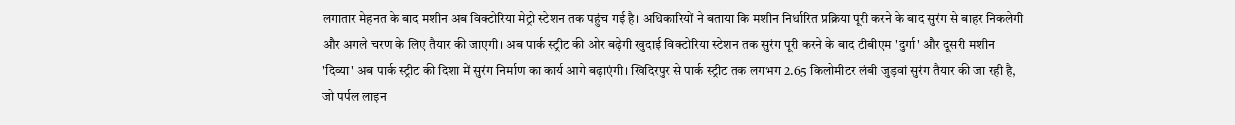लगातार मेहनत के बाद मशीन अब विक्टोरिया मेट्रो स्टेशन तक पहुंच गई है। अधिकारियों ने बताया कि मशीन निर्धारित प्रक्रिया पूरी करने के बाद सुरंग से बाहर निकलेगी और अगले चरण के लिए तैयार की जाएगी। अब पार्क स्ट्रीट की ओर बढ़ेगी खुदाई विक्टोरिया स्टेशन तक सुरंग पूरी करने के बाद टीबीएम 'दुर्गा' और दूसरी मशीन 'दिव्या' अब पार्क स्ट्रीट की दिशा में सुरंग निर्माण का कार्य आगे बढ़ाएंगी। खिदिरपुर से पार्क स्ट्रीट तक लगभग 2.65 किलोमीटर लंबी जुड़वां सुरंग तैयार की जा रही है, जो पर्पल लाइन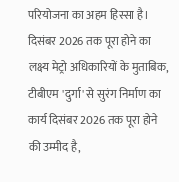परियोजना का अहम हिस्सा है। दिसंबर 2026 तक पूरा होने का लक्ष्य मेट्रो अधिकारियों के मुताबिक, टीबीएम 'दुर्गा' से सुरंग निर्माण का कार्य दिसंबर 2026 तक पूरा होने की उम्मीद है,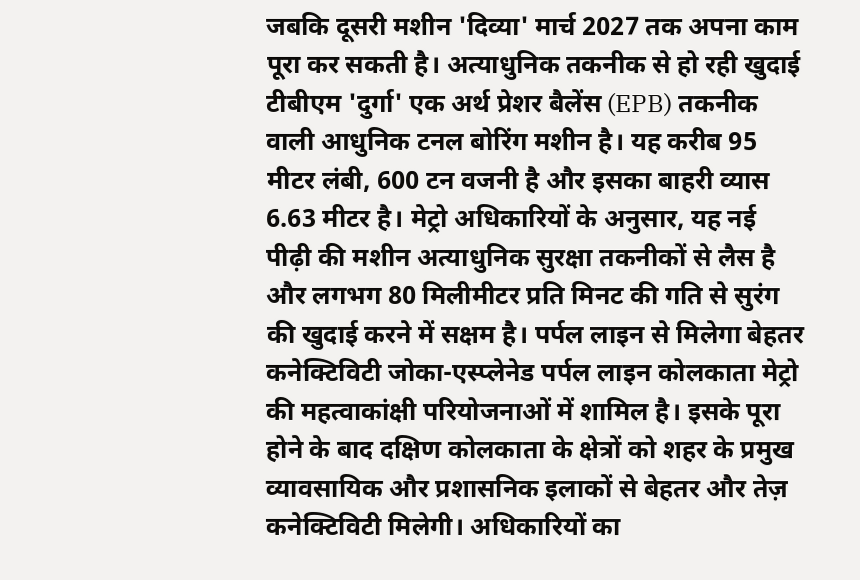जबकि दूसरी मशीन 'दिव्या' मार्च 2027 तक अपना काम पूरा कर सकती है। अत्याधुनिक तकनीक से हो रही खुदाई टीबीएम 'दुर्गा' एक अर्थ प्रेशर बैलेंस (EPB) तकनीक वाली आधुनिक टनल बोरिंग मशीन है। यह करीब 95 मीटर लंबी, 600 टन वजनी है और इसका बाहरी व्यास 6.63 मीटर है। मेट्रो अधिकारियों के अनुसार, यह नई पीढ़ी की मशीन अत्याधुनिक सुरक्षा तकनीकों से लैस है और लगभग 80 मिलीमीटर प्रति मिनट की गति से सुरंग की खुदाई करने में सक्षम है। पर्पल लाइन से मिलेगा बेहतर कनेक्टिविटी जोका-एस्प्लेनेड पर्पल लाइन कोलकाता मेट्रो की महत्वाकांक्षी परियोजनाओं में शामिल है। इसके पूरा होने के बाद दक्षिण कोलकाता के क्षेत्रों को शहर के प्रमुख व्यावसायिक और प्रशासनिक इलाकों से बेहतर और तेज़ कनेक्टिविटी मिलेगी। अधिकारियों का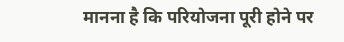मानना है कि परियोजना पूरी होने पर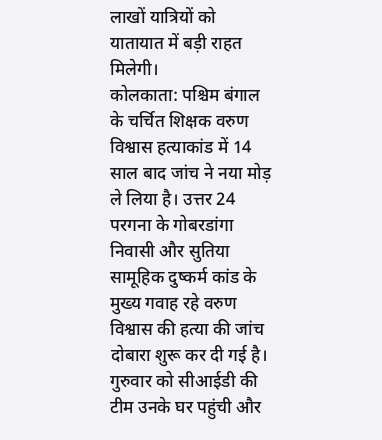लाखों यात्रियों को यातायात में बड़ी राहत मिलेगी।
कोलकाता: पश्चिम बंगाल के चर्चित शिक्षक वरुण विश्वास हत्याकांड में 14 साल बाद जांच ने नया मोड़ ले लिया है। उत्तर 24 परगना के गोबरडांगा निवासी और सुतिया सामूहिक दुष्कर्म कांड के मुख्य गवाह रहे वरुण विश्वास की हत्या की जांच दोबारा शुरू कर दी गई है। गुरुवार को सीआईडी की टीम उनके घर पहुंची और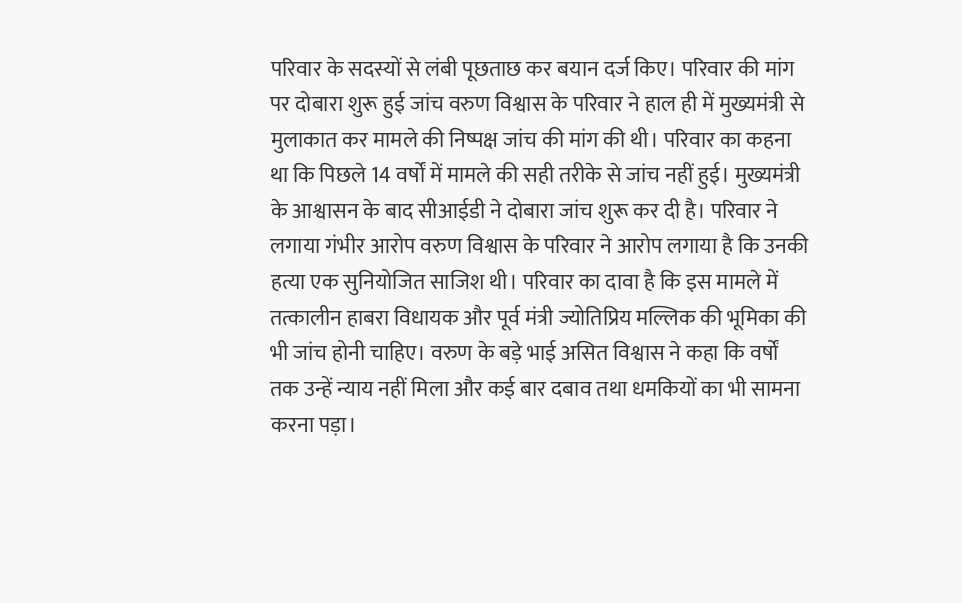परिवार के सदस्यों से लंबी पूछताछ कर बयान दर्ज किए। परिवार की मांग पर दोबारा शुरू हुई जांच वरुण विश्वास के परिवार ने हाल ही में मुख्यमंत्री से मुलाकात कर मामले की निष्पक्ष जांच की मांग की थी। परिवार का कहना था कि पिछले 14 वर्षों में मामले की सही तरीके से जांच नहीं हुई। मुख्यमंत्री के आश्वासन के बाद सीआईडी ने दोबारा जांच शुरू कर दी है। परिवार ने लगाया गंभीर आरोप वरुण विश्वास के परिवार ने आरोप लगाया है कि उनकी हत्या एक सुनियोजित साजिश थी। परिवार का दावा है कि इस मामले में तत्कालीन हाबरा विधायक और पूर्व मंत्री ज्योतिप्रिय मल्लिक की भूमिका की भी जांच होनी चाहिए। वरुण के बड़े भाई असित विश्वास ने कहा कि वर्षों तक उन्हें न्याय नहीं मिला और कई बार दबाव तथा धमकियों का भी सामना करना पड़ा।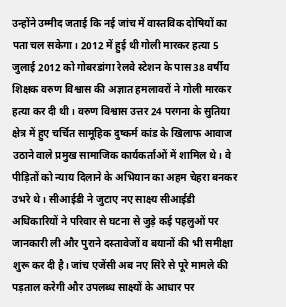उन्होंने उम्मीद जताई कि नई जांच में वास्तविक दोषियों का पता चल सकेगा। 2012 में हुई थी गोली मारकर हत्या 5 जुलाई 2012 को गोबरडांगा रेलवे स्टेशन के पास 38 वर्षीय शिक्षक वरुण विश्वास की अज्ञात हमलावरों ने गोली मारकर हत्या कर दी थी। वरुण विश्वास उत्तर 24 परगना के सुतिया क्षेत्र में हुए चर्चित सामूहिक दुष्कर्म कांड के खिलाफ आवाज उठाने वाले प्रमुख सामाजिक कार्यकर्ताओं में शामिल थे। वे पीड़ितों को न्याय दिलाने के अभियान का अहम चेहरा बनकर उभरे थे। सीआईडी ने जुटाए नए साक्ष्य सीआईडी अधिकारियों ने परिवार से घटना से जुड़े कई पहलुओं पर जानकारी ली और पुराने दस्तावेजों व बयानों की भी समीक्षा शुरू कर दी है। जांच एजेंसी अब नए सिरे से पूरे मामले की पड़ताल करेगी और उपलब्ध साक्ष्यों के आधार पर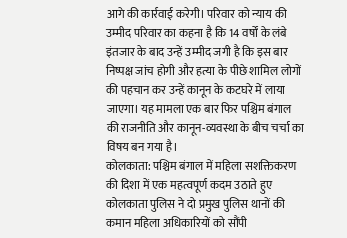आगे की कार्रवाई करेगी। परिवार को न्याय की उम्मीद परिवार का कहना है कि 14 वर्षों के लंबे इंतजार के बाद उन्हें उम्मीद जगी है कि इस बार निष्पक्ष जांच होगी और हत्या के पीछे शामिल लोगों की पहचान कर उन्हें कानून के कटघरे में लाया जाएगा। यह मामला एक बार फिर पश्चिम बंगाल की राजनीति और कानून-व्यवस्था के बीच चर्चा का विषय बन गया है।
कोलकाता: पश्चिम बंगाल में महिला सशक्तिकरण की दिशा में एक महत्वपूर्ण कदम उठाते हुए कोलकाता पुलिस ने दो प्रमुख पुलिस थानों की कमान महिला अधिकारियों को सौंपी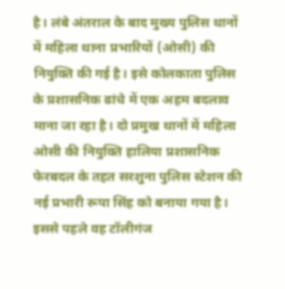है। लंबे अंतराल के बाद मुख्य पुलिस थानों में महिला थाना प्रभारियों (ओसी) की नियुक्ति की गई है। इसे कोलकाता पुलिस के प्रशासनिक ढांचे में एक अहम बदलाव माना जा रहा है। दो प्रमुख थानों में महिला ओसी की नियुक्ति हालिया प्रशासनिक फेरबदल के तहत सरशुना पुलिस स्टेशन की नई प्रभारी रूपा सिंह को बनाया गया है। इससे पहले वह टॉलीगंज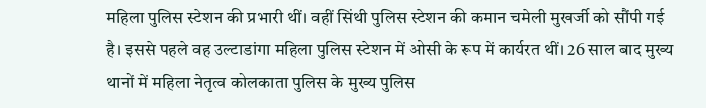महिला पुलिस स्टेशन की प्रभारी थीं। वहीं सिंथी पुलिस स्टेशन की कमान चमेली मुखर्जी को सौंपी गई है। इससे पहले वह उल्टाडांगा महिला पुलिस स्टेशन में ओसी के रूप में कार्यरत थीं। 26 साल बाद मुख्य थानों में महिला नेतृत्व कोलकाता पुलिस के मुख्य पुलिस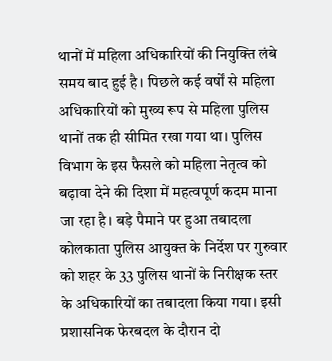थानों में महिला अधिकारियों की नियुक्ति लंबे समय बाद हुई है। पिछले कई वर्षों से महिला अधिकारियों को मुख्य रूप से महिला पुलिस थानों तक ही सीमित रखा गया था। पुलिस विभाग के इस फैसले को महिला नेतृत्व को बढ़ावा देने की दिशा में महत्वपूर्ण कदम माना जा रहा है। बड़े पैमाने पर हुआ तबादला कोलकाता पुलिस आयुक्त के निर्देश पर गुरुवार को शहर के 33 पुलिस थानों के निरीक्षक स्तर के अधिकारियों का तबादला किया गया। इसी प्रशासनिक फेरबदल के दौरान दो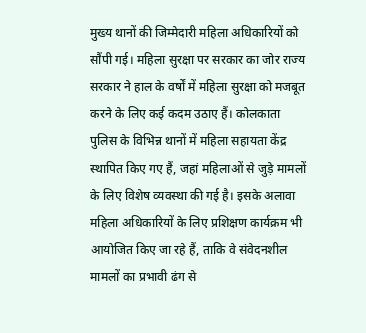मुख्य थानों की जिम्मेदारी महिला अधिकारियों को सौंपी गई। महिला सुरक्षा पर सरकार का जोर राज्य सरकार ने हाल के वर्षों में महिला सुरक्षा को मजबूत करने के लिए कई कदम उठाए हैं। कोलकाता पुलिस के विभिन्न थानों में महिला सहायता केंद्र स्थापित किए गए हैं, जहां महिलाओं से जुड़े मामलों के लिए विशेष व्यवस्था की गई है। इसके अलावा महिला अधिकारियों के लिए प्रशिक्षण कार्यक्रम भी आयोजित किए जा रहे हैं, ताकि वे संवेदनशील मामलों का प्रभावी ढंग से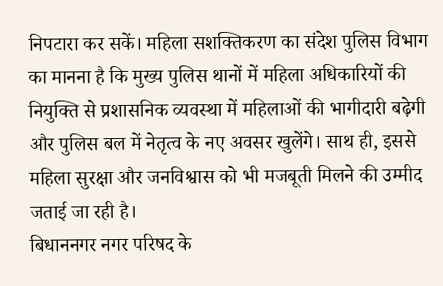निपटारा कर सकें। महिला सशक्तिकरण का संदेश पुलिस विभाग का मानना है कि मुख्य पुलिस थानों में महिला अधिकारियों की नियुक्ति से प्रशासनिक व्यवस्था में महिलाओं की भागीदारी बढ़ेगी और पुलिस बल में नेतृत्व के नए अवसर खुलेंगे। साथ ही, इससे महिला सुरक्षा और जनविश्वास को भी मजबूती मिलने की उम्मीद जताई जा रही है।
बिधाननगर नगर परिषद के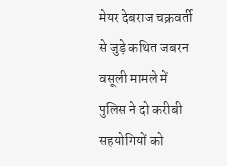मेयर देबराज चक्रवर्ती से जुड़े कथित जबरन वसूली मामले में पुलिस ने दो करीबी सहयोगियों को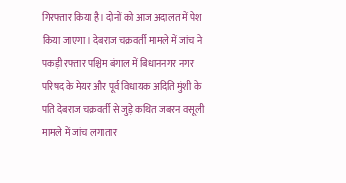गिरफ्तार किया है। दोनों को आज अदालत में पेश किया जाएगा। देबराज चक्रवर्ती मामले में जांच ने पकड़ी रफ्तार पश्चिम बंगाल में बिधाननगर नगर परिषद के मेयर और पूर्व विधायक अदिति मुंशी के पति देबराज चक्रवर्ती से जुड़े कथित जबरन वसूली मामले में जांच लगातार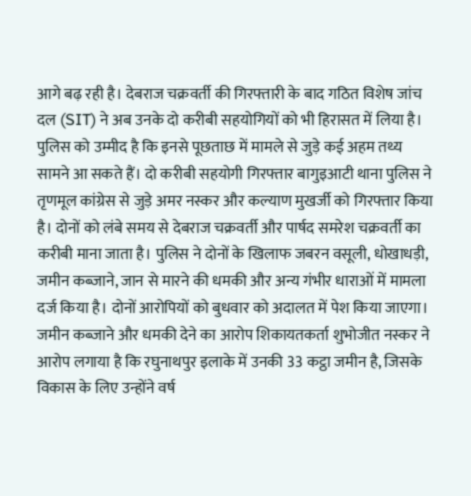आगे बढ़ रही है। देबराज चक्रवर्ती की गिरफ्तारी के बाद गठित विशेष जांच दल (SIT) ने अब उनके दो करीबी सहयोगियों को भी हिरासत में लिया है। पुलिस को उम्मीद है कि इनसे पूछताछ में मामले से जुड़े कई अहम तथ्य सामने आ सकते हैं। दो करीबी सहयोगी गिरफ्तार बागुइआटी थाना पुलिस ने तृणमूल कांग्रेस से जुड़े अमर नस्कर और कल्याण मुखर्जी को गिरफ्तार किया है। दोनों को लंबे समय से देबराज चक्रवर्ती और पार्षद समरेश चक्रवर्ती का करीबी माना जाता है। पुलिस ने दोनों के खिलाफ जबरन वसूली, धोखाधड़ी, जमीन कब्जाने, जान से मारने की धमकी और अन्य गंभीर धाराओं में मामला दर्ज किया है। दोनों आरोपियों को बुधवार को अदालत में पेश किया जाएगा। जमीन कब्जाने और धमकी देने का आरोप शिकायतकर्ता शुभोजीत नस्कर ने आरोप लगाया है कि रघुनाथपुर इलाके में उनकी 33 कट्ठा जमीन है, जिसके विकास के लिए उन्होंने वर्ष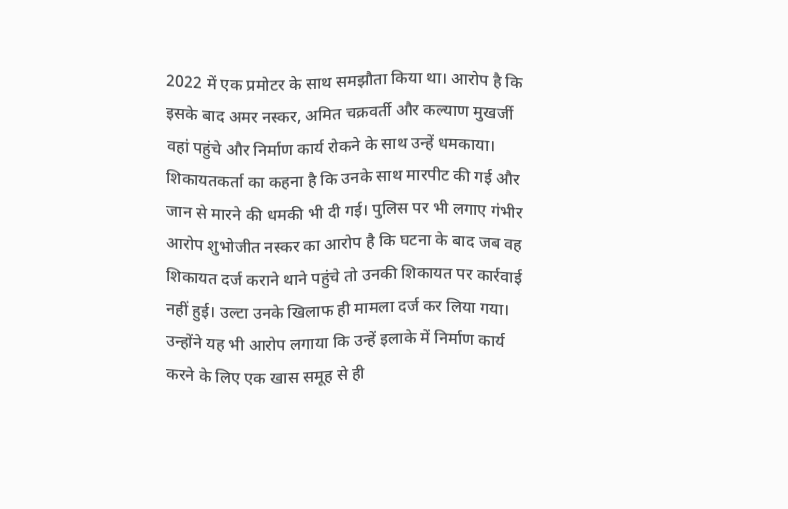2022 में एक प्रमोटर के साथ समझौता किया था। आरोप है कि इसके बाद अमर नस्कर, अमित चक्रवर्ती और कल्याण मुखर्जी वहां पहुंचे और निर्माण कार्य रोकने के साथ उन्हें धमकाया। शिकायतकर्ता का कहना है कि उनके साथ मारपीट की गई और जान से मारने की धमकी भी दी गई। पुलिस पर भी लगाए गंभीर आरोप शुभोजीत नस्कर का आरोप है कि घटना के बाद जब वह शिकायत दर्ज कराने थाने पहुंचे तो उनकी शिकायत पर कार्रवाई नहीं हुई। उल्टा उनके खिलाफ ही मामला दर्ज कर लिया गया। उन्होंने यह भी आरोप लगाया कि उन्हें इलाके में निर्माण कार्य करने के लिए एक खास समूह से ही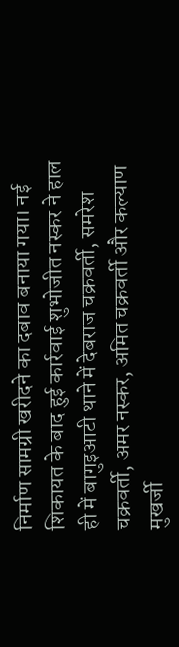निर्माण सामग्री खरीदने का दबाव बनाया गया। नई शिकायत के बाद हुई कार्रवाई शुभोजीत नस्कर ने हाल ही में बागुइआटी थाने में देबराज चक्रवर्ती, समरेश चक्रवर्ती, अमर नस्कर, अमित चक्रवर्ती और कल्याण मुखर्जी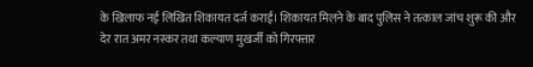के खिलाफ नई लिखित शिकायत दर्ज कराई। शिकायत मिलने के बाद पुलिस ने तत्काल जांच शुरू की और देर रात अमर नस्कर तथा कल्याण मुखर्जी को गिरफ्तार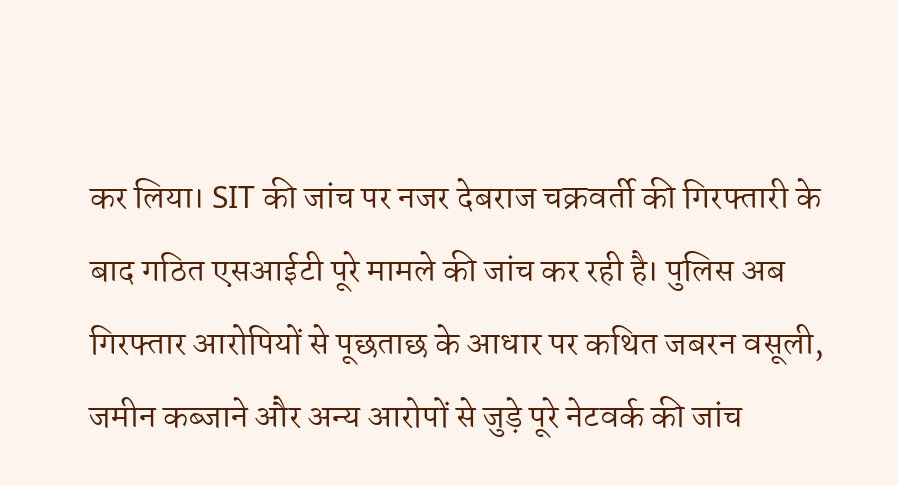कर लिया। SIT की जांच पर नजर देबराज चक्रवर्ती की गिरफ्तारी के बाद गठित एसआईटी पूरे मामले की जांच कर रही है। पुलिस अब गिरफ्तार आरोपियों से पूछताछ के आधार पर कथित जबरन वसूली, जमीन कब्जाने और अन्य आरोपों से जुड़े पूरे नेटवर्क की जांच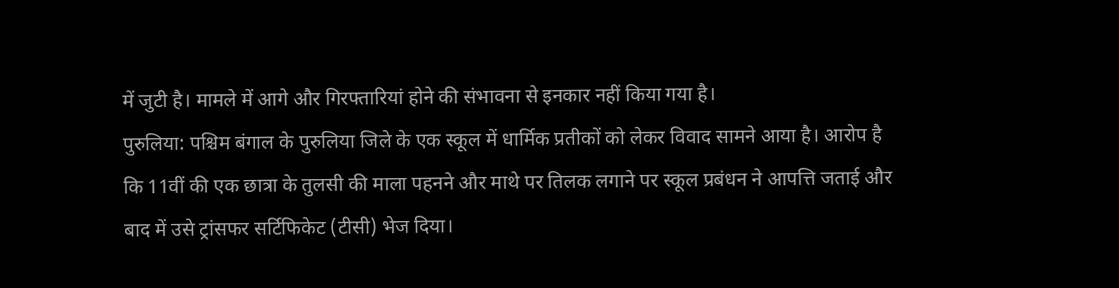में जुटी है। मामले में आगे और गिरफ्तारियां होने की संभावना से इनकार नहीं किया गया है।
पुरुलिया: पश्चिम बंगाल के पुरुलिया जिले के एक स्कूल में धार्मिक प्रतीकों को लेकर विवाद सामने आया है। आरोप है कि 11वीं की एक छात्रा के तुलसी की माला पहनने और माथे पर तिलक लगाने पर स्कूल प्रबंधन ने आपत्ति जताई और बाद में उसे ट्रांसफर सर्टिफिकेट (टीसी) भेज दिया।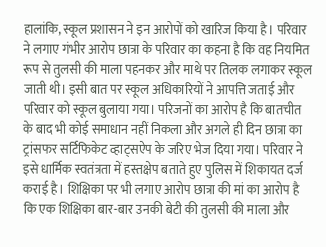हालांकि, स्कूल प्रशासन ने इन आरोपों को खारिज किया है। परिवार ने लगाए गंभीर आरोप छात्रा के परिवार का कहना है कि वह नियमित रूप से तुलसी की माला पहनकर और माथे पर तिलक लगाकर स्कूल जाती थी। इसी बात पर स्कूल अधिकारियों ने आपत्ति जताई और परिवार को स्कूल बुलाया गया। परिजनों का आरोप है कि बातचीत के बाद भी कोई समाधान नहीं निकला और अगले ही दिन छात्रा का ट्रांसफर सर्टिफिकेट व्हाट्सऐप के जरिए भेज दिया गया। परिवार ने इसे धार्मिक स्वतंत्रता में हस्तक्षेप बताते हुए पुलिस में शिकायत दर्ज कराई है। शिक्षिका पर भी लगाए आरोप छात्रा की मां का आरोप है कि एक शिक्षिका बार-बार उनकी बेटी की तुलसी की माला और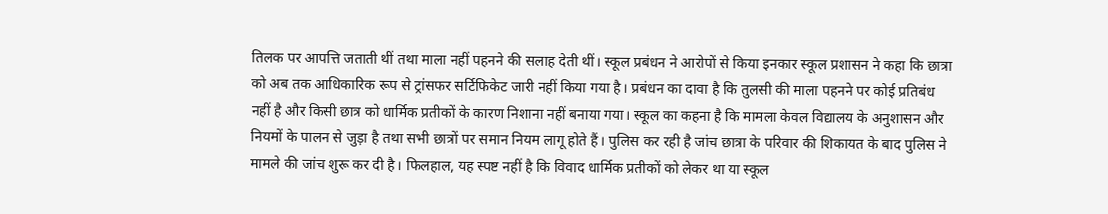तिलक पर आपत्ति जताती थीं तथा माला नहीं पहनने की सलाह देती थीं। स्कूल प्रबंधन ने आरोपों से किया इनकार स्कूल प्रशासन ने कहा कि छात्रा को अब तक आधिकारिक रूप से ट्रांसफर सर्टिफिकेट जारी नहीं किया गया है। प्रबंधन का दावा है कि तुलसी की माला पहनने पर कोई प्रतिबंध नहीं है और किसी छात्र को धार्मिक प्रतीकों के कारण निशाना नहीं बनाया गया। स्कूल का कहना है कि मामला केवल विद्यालय के अनुशासन और नियमों के पालन से जुड़ा है तथा सभी छात्रों पर समान नियम लागू होते हैं। पुलिस कर रही है जांच छात्रा के परिवार की शिकायत के बाद पुलिस ने मामले की जांच शुरू कर दी है। फिलहाल, यह स्पष्ट नहीं है कि विवाद धार्मिक प्रतीकों को लेकर था या स्कूल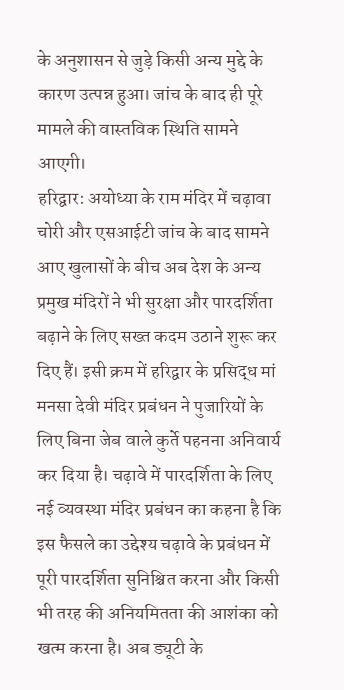के अनुशासन से जुड़े किसी अन्य मुद्दे के कारण उत्पन्न हुआ। जांच के बाद ही पूरे मामले की वास्तविक स्थिति सामने आएगी।
हरिद्वार: अयोध्या के राम मंदिर में चढ़ावा चोरी और एसआईटी जांच के बाद सामने आए खुलासों के बीच अब देश के अन्य प्रमुख मंदिरों ने भी सुरक्षा और पारदर्शिता बढ़ाने के लिए सख्त कदम उठाने शुरू कर दिए हैं। इसी क्रम में हरिद्वार के प्रसिद्ध मां मनसा देवी मंदिर प्रबंधन ने पुजारियों के लिए बिना जेब वाले कुर्ते पहनना अनिवार्य कर दिया है। चढ़ावे में पारदर्शिता के लिए नई व्यवस्था मंदिर प्रबंधन का कहना है कि इस फैसले का उद्देश्य चढ़ावे के प्रबंधन में पूरी पारदर्शिता सुनिश्चित करना और किसी भी तरह की अनियमितता की आशंका को खत्म करना है। अब ड्यूटी के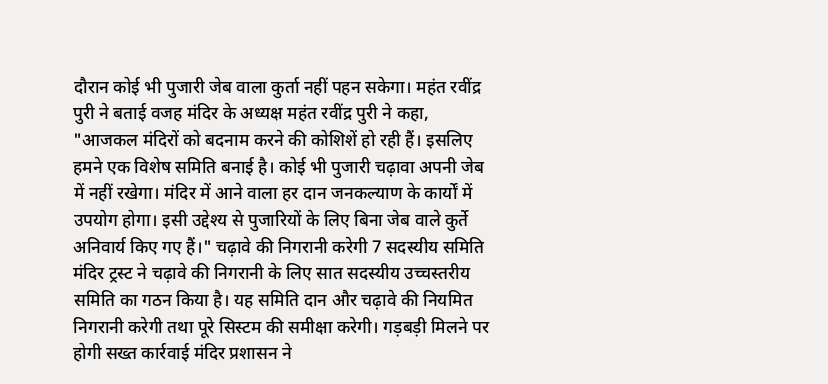दौरान कोई भी पुजारी जेब वाला कुर्ता नहीं पहन सकेगा। महंत रवींद्र पुरी ने बताई वजह मंदिर के अध्यक्ष महंत रवींद्र पुरी ने कहा, "आजकल मंदिरों को बदनाम करने की कोशिशें हो रही हैं। इसलिए हमने एक विशेष समिति बनाई है। कोई भी पुजारी चढ़ावा अपनी जेब में नहीं रखेगा। मंदिर में आने वाला हर दान जनकल्याण के कार्यों में उपयोग होगा। इसी उद्देश्य से पुजारियों के लिए बिना जेब वाले कुर्ते अनिवार्य किए गए हैं।" चढ़ावे की निगरानी करेगी 7 सदस्यीय समिति मंदिर ट्रस्ट ने चढ़ावे की निगरानी के लिए सात सदस्यीय उच्चस्तरीय समिति का गठन किया है। यह समिति दान और चढ़ावे की नियमित निगरानी करेगी तथा पूरे सिस्टम की समीक्षा करेगी। गड़बड़ी मिलने पर होगी सख्त कार्रवाई मंदिर प्रशासन ने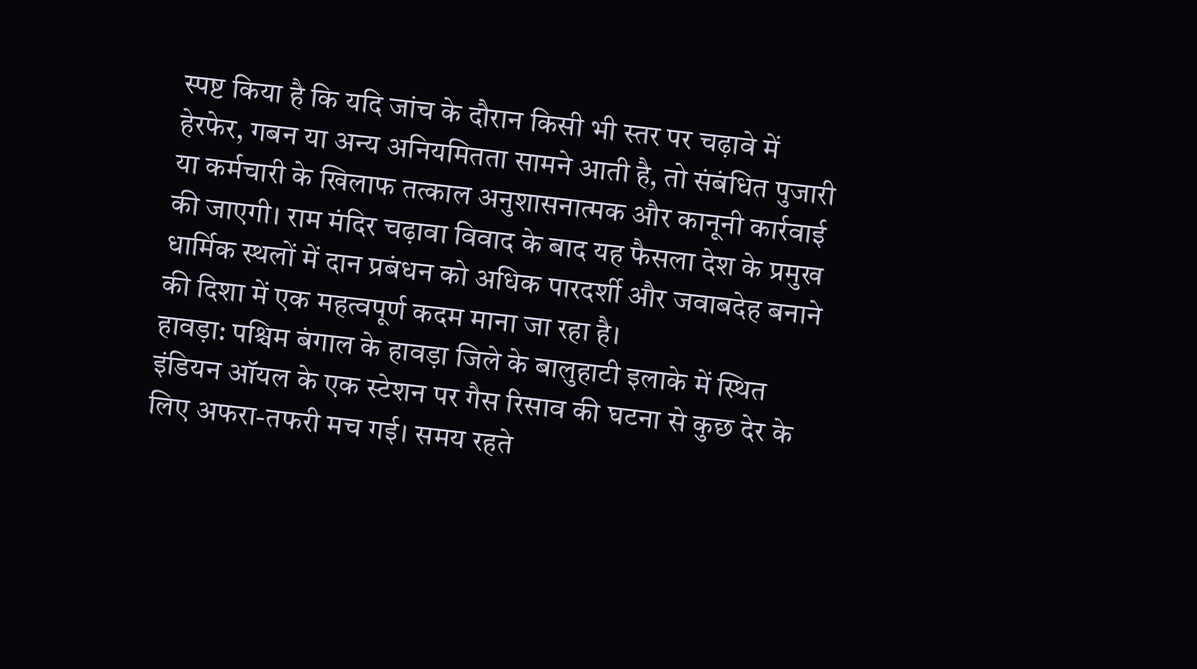स्पष्ट किया है कि यदि जांच के दौरान किसी भी स्तर पर चढ़ावे में हेरफेर, गबन या अन्य अनियमितता सामने आती है, तो संबंधित पुजारी या कर्मचारी के खिलाफ तत्काल अनुशासनात्मक और कानूनी कार्रवाई की जाएगी। राम मंदिर चढ़ावा विवाद के बाद यह फैसला देश के प्रमुख धार्मिक स्थलों में दान प्रबंधन को अधिक पारदर्शी और जवाबदेह बनाने की दिशा में एक महत्वपूर्ण कदम माना जा रहा है।
हावड़ा: पश्चिम बंगाल के हावड़ा जिले के बालुहाटी इलाके में स्थित इंडियन ऑयल के एक स्टेशन पर गैस रिसाव की घटना से कुछ देर के लिए अफरा-तफरी मच गई। समय रहते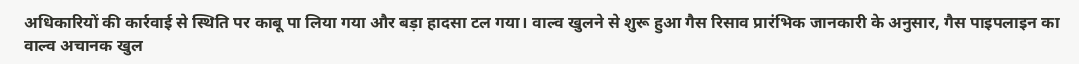अधिकारियों की कार्रवाई से स्थिति पर काबू पा लिया गया और बड़ा हादसा टल गया। वाल्व खुलने से शुरू हुआ गैस रिसाव प्रारंभिक जानकारी के अनुसार, गैस पाइपलाइन का वाल्व अचानक खुल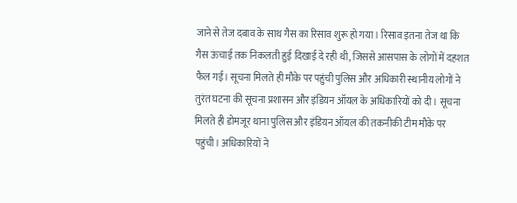जाने से तेज दबाव के साथ गैस का रिसाव शुरू हो गया। रिसाव इतना तेज था कि गैस ऊंचाई तक निकलती हुई दिखाई दे रही थी, जिससे आसपास के लोगों में दहशत फैल गई। सूचना मिलते ही मौके पर पहुंची पुलिस और अधिकारी स्थानीय लोगों ने तुरंत घटना की सूचना प्रशासन और इंडियन ऑयल के अधिकारियों को दी। सूचना मिलते ही डोमजूर थाना पुलिस और इंडियन ऑयल की तकनीकी टीम मौके पर पहुंची। अधिकारियों ने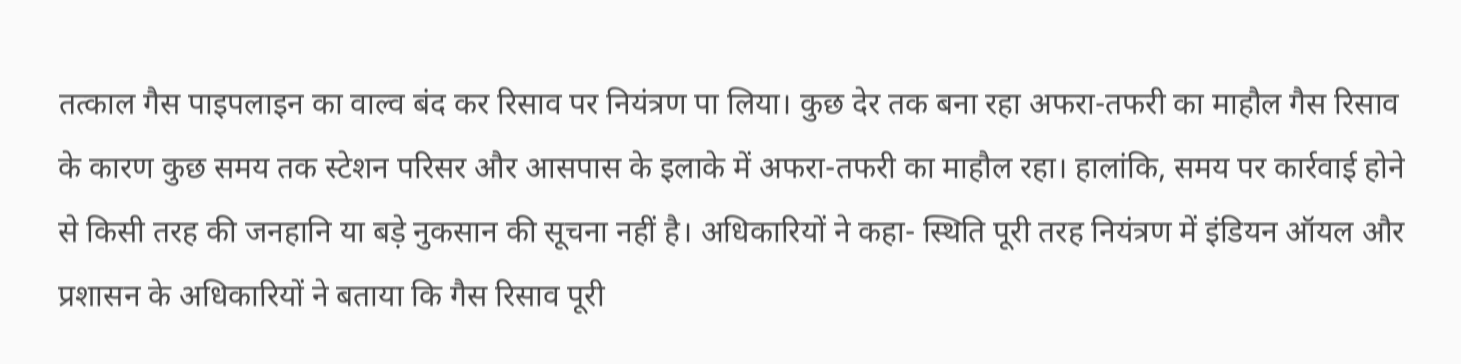तत्काल गैस पाइपलाइन का वाल्व बंद कर रिसाव पर नियंत्रण पा लिया। कुछ देर तक बना रहा अफरा-तफरी का माहौल गैस रिसाव के कारण कुछ समय तक स्टेशन परिसर और आसपास के इलाके में अफरा-तफरी का माहौल रहा। हालांकि, समय पर कार्रवाई होने से किसी तरह की जनहानि या बड़े नुकसान की सूचना नहीं है। अधिकारियों ने कहा- स्थिति पूरी तरह नियंत्रण में इंडियन ऑयल और प्रशासन के अधिकारियों ने बताया कि गैस रिसाव पूरी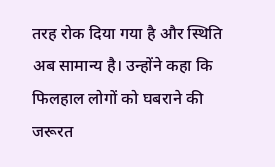तरह रोक दिया गया है और स्थिति अब सामान्य है। उन्होंने कहा कि फिलहाल लोगों को घबराने की जरूरत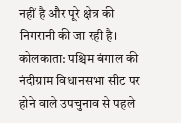नहीं है और पूरे क्षेत्र की निगरानी की जा रही है।
कोलकाता: पश्चिम बंगाल की नंदीग्राम विधानसभा सीट पर होने वाले उपचुनाव से पहले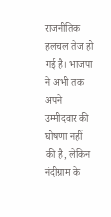राजनीतिक हलचल तेज हो गई है। भाजपा ने अभी तक अपने उम्मीदवार की घोषणा नहीं की है, लेकिन नंदीग्राम के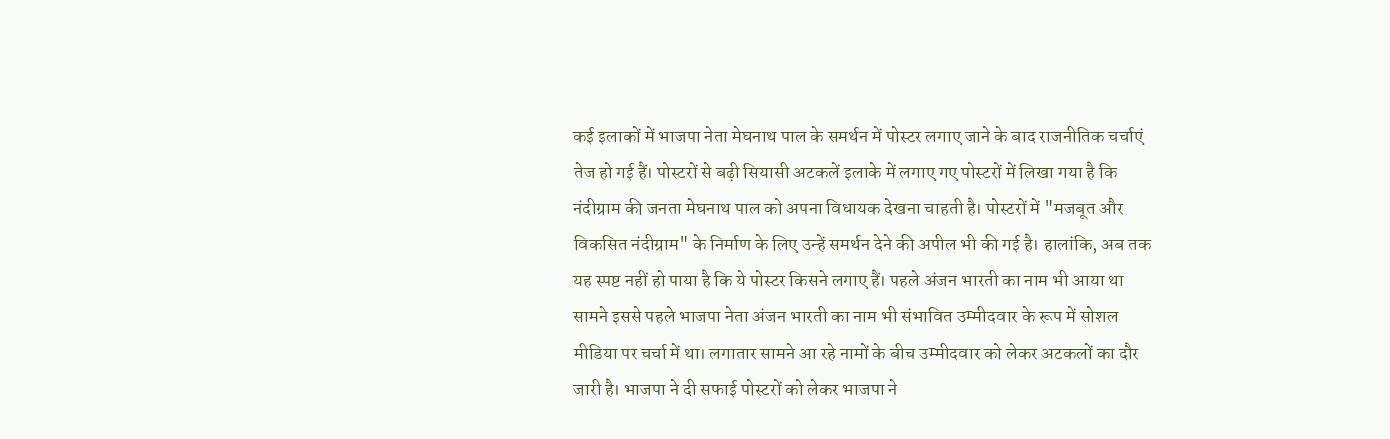कई इलाकों में भाजपा नेता मेघनाथ पाल के समर्थन में पोस्टर लगाए जाने के बाद राजनीतिक चर्चाएं तेज हो गई हैं। पोस्टरों से बढ़ी सियासी अटकलें इलाके में लगाए गए पोस्टरों में लिखा गया है कि नंदीग्राम की जनता मेघनाथ पाल को अपना विधायक देखना चाहती है। पोस्टरों में "मजबूत और विकसित नंदीग्राम" के निर्माण के लिए उन्हें समर्थन देने की अपील भी की गई है। हालांकि, अब तक यह स्पष्ट नहीं हो पाया है कि ये पोस्टर किसने लगाए हैं। पहले अंजन भारती का नाम भी आया था सामने इससे पहले भाजपा नेता अंजन भारती का नाम भी संभावित उम्मीदवार के रूप में सोशल मीडिया पर चर्चा में था। लगातार सामने आ रहे नामों के बीच उम्मीदवार को लेकर अटकलों का दौर जारी है। भाजपा ने दी सफाई पोस्टरों को लेकर भाजपा ने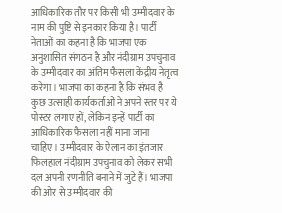आधिकारिक तौर पर किसी भी उम्मीदवार के नाम की पुष्टि से इनकार किया है। पार्टी नेताओं का कहना है कि भाजपा एक अनुशासित संगठन है और नंदीग्राम उपचुनाव के उम्मीदवार का अंतिम फैसला केंद्रीय नेतृत्व करेगा। भाजपा का कहना है कि संभव है कुछ उत्साही कार्यकर्ताओं ने अपने स्तर पर ये पोस्टर लगाए हों, लेकिन इन्हें पार्टी का आधिकारिक फैसला नहीं माना जाना चाहिए। उम्मीदवार के ऐलान का इंतजार फिलहाल नंदीग्राम उपचुनाव को लेकर सभी दल अपनी रणनीति बनाने में जुटे हैं। भाजपा की ओर से उम्मीदवार की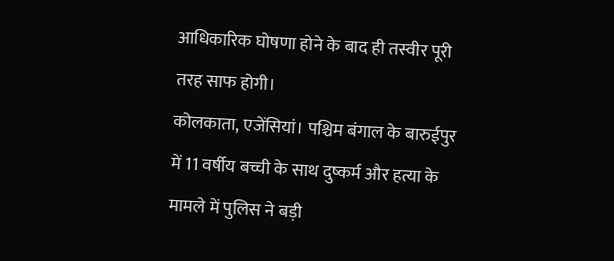आधिकारिक घोषणा होने के बाद ही तस्वीर पूरी तरह साफ होगी।
कोलकाता, एजेंसियां। पश्चिम बंगाल के बारुईपुर में 11 वर्षीय बच्ची के साथ दुष्कर्म और हत्या के मामले में पुलिस ने बड़ी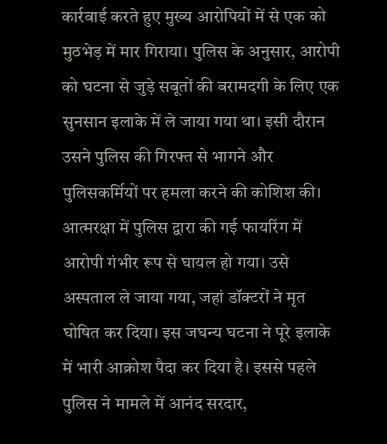कार्रवाई करते हुए मुख्य आरोपियों में से एक को मुठभेड़ में मार गिराया। पुलिस के अनुसार, आरोपी को घटना से जुड़े सबूतों की बरामदगी के लिए एक सुनसान इलाके में ले जाया गया था। इसी दौरान उसने पुलिस की गिरफ्त से भागने और पुलिसकर्मियों पर हमला करने की कोशिश की। आत्मरक्षा में पुलिस द्वारा की गई फायरिंग में आरोपी गंभीर रूप से घायल हो गया। उसे अस्पताल ले जाया गया, जहां डॉक्टरों ने मृत घोषित कर दिया। इस जघन्य घटना ने पूरे इलाके में भारी आक्रोश पैदा कर दिया है। इससे पहले पुलिस ने मामले में आनंद सरदार,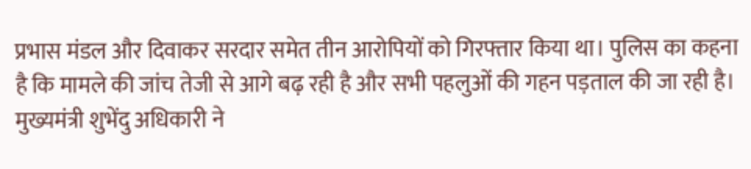प्रभास मंडल और दिवाकर सरदार समेत तीन आरोपियों को गिरफ्तार किया था। पुलिस का कहना है कि मामले की जांच तेजी से आगे बढ़ रही है और सभी पहलुओं की गहन पड़ताल की जा रही है। मुख्यमंत्री शुभेंदु अधिकारी ने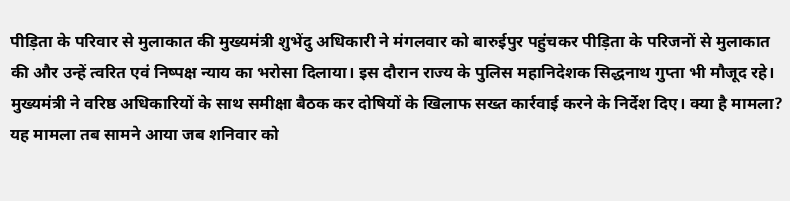पीड़िता के परिवार से मुलाकात की मुख्यमंत्री शुभेंदु अधिकारी ने मंगलवार को बारुईपुर पहुंचकर पीड़िता के परिजनों से मुलाकात की और उन्हें त्वरित एवं निष्पक्ष न्याय का भरोसा दिलाया। इस दौरान राज्य के पुलिस महानिदेशक सिद्धनाथ गुप्ता भी मौजूद रहे। मुख्यमंत्री ने वरिष्ठ अधिकारियों के साथ समीक्षा बैठक कर दोषियों के खिलाफ सख्त कार्रवाई करने के निर्देश दिए। क्या है मामला? यह मामला तब सामने आया जब शनिवार को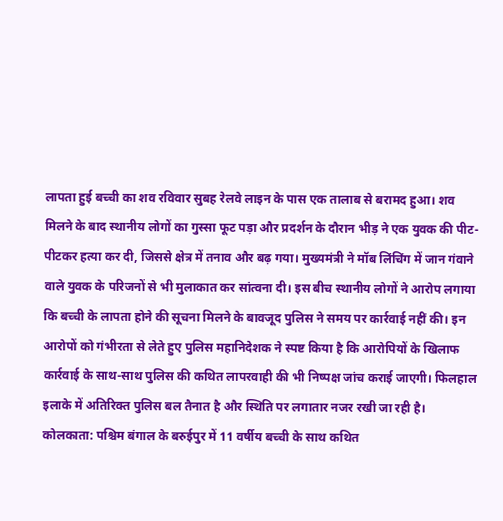लापता हुई बच्ची का शव रविवार सुबह रेलवे लाइन के पास एक तालाब से बरामद हुआ। शव मिलने के बाद स्थानीय लोगों का गुस्सा फूट पड़ा और प्रदर्शन के दौरान भीड़ ने एक युवक की पीट-पीटकर हत्या कर दी, जिससे क्षेत्र में तनाव और बढ़ गया। मुख्यमंत्री ने मॉब लिंचिंग में जान गंवाने वाले युवक के परिजनों से भी मुलाकात कर सांत्वना दी। इस बीच स्थानीय लोगों ने आरोप लगाया कि बच्ची के लापता होने की सूचना मिलने के बावजूद पुलिस ने समय पर कार्रवाई नहीं की। इन आरोपों को गंभीरता से लेते हुए पुलिस महानिदेशक ने स्पष्ट किया है कि आरोपियों के खिलाफ कार्रवाई के साथ-साथ पुलिस की कथित लापरवाही की भी निष्पक्ष जांच कराई जाएगी। फिलहाल इलाके में अतिरिक्त पुलिस बल तैनात है और स्थिति पर लगातार नजर रखी जा रही है।
कोलकाता: पश्चिम बंगाल के बरुईपुर में 11 वर्षीय बच्ची के साथ कथित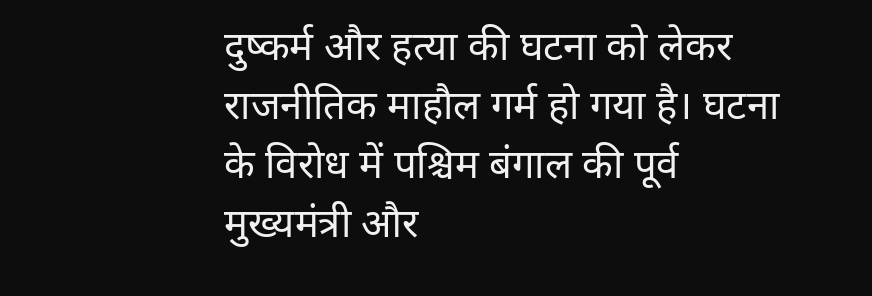दुष्कर्म और हत्या की घटना को लेकर राजनीतिक माहौल गर्म हो गया है। घटना के विरोध में पश्चिम बंगाल की पूर्व मुख्यमंत्री और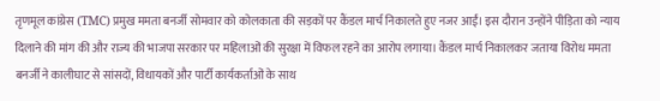तृणमूल कांग्रेस (TMC) प्रमुख ममता बनर्जी सोमवार को कोलकाता की सड़कों पर कैंडल मार्च निकालते हुए नजर आईं। इस दौरान उन्होंने पीड़िता को न्याय दिलाने की मांग की और राज्य की भाजपा सरकार पर महिलाओं की सुरक्षा में विफल रहने का आरोप लगाया। कैंडल मार्च निकालकर जताया विरोध ममता बनर्जी ने कालीघाट से सांसदों, विधायकों और पार्टी कार्यकर्ताओं के साथ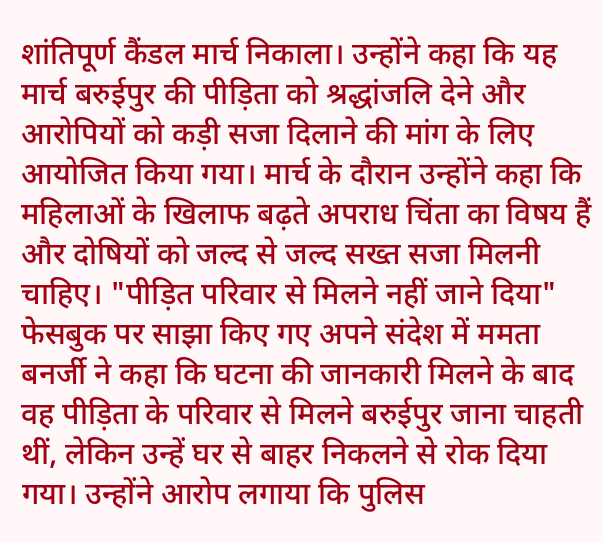शांतिपूर्ण कैंडल मार्च निकाला। उन्होंने कहा कि यह मार्च बरुईपुर की पीड़िता को श्रद्धांजलि देने और आरोपियों को कड़ी सजा दिलाने की मांग के लिए आयोजित किया गया। मार्च के दौरान उन्होंने कहा कि महिलाओं के खिलाफ बढ़ते अपराध चिंता का विषय हैं और दोषियों को जल्द से जल्द सख्त सजा मिलनी चाहिए। "पीड़ित परिवार से मिलने नहीं जाने दिया" फेसबुक पर साझा किए गए अपने संदेश में ममता बनर्जी ने कहा कि घटना की जानकारी मिलने के बाद वह पीड़िता के परिवार से मिलने बरुईपुर जाना चाहती थीं, लेकिन उन्हें घर से बाहर निकलने से रोक दिया गया। उन्होंने आरोप लगाया कि पुलिस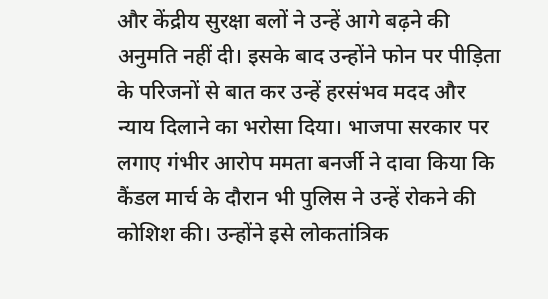और केंद्रीय सुरक्षा बलों ने उन्हें आगे बढ़ने की अनुमति नहीं दी। इसके बाद उन्होंने फोन पर पीड़िता के परिजनों से बात कर उन्हें हरसंभव मदद और न्याय दिलाने का भरोसा दिया। भाजपा सरकार पर लगाए गंभीर आरोप ममता बनर्जी ने दावा किया कि कैंडल मार्च के दौरान भी पुलिस ने उन्हें रोकने की कोशिश की। उन्होंने इसे लोकतांत्रिक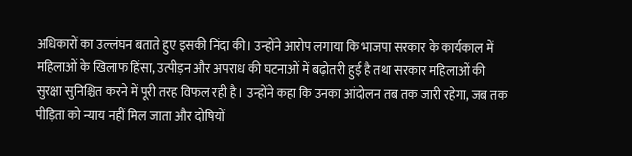अधिकारों का उल्लंघन बताते हुए इसकी निंदा की। उन्होंने आरोप लगाया कि भाजपा सरकार के कार्यकाल में महिलाओं के खिलाफ हिंसा, उत्पीड़न और अपराध की घटनाओं में बढ़ोतरी हुई है तथा सरकार महिलाओं की सुरक्षा सुनिश्चित करने में पूरी तरह विफल रही है। उन्होंने कहा कि उनका आंदोलन तब तक जारी रहेगा, जब तक पीड़िता को न्याय नहीं मिल जाता और दोषियों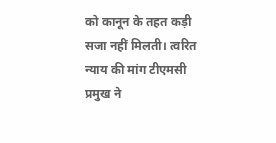को कानून के तहत कड़ी सजा नहीं मिलती। त्वरित न्याय की मांग टीएमसी प्रमुख ने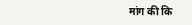मांग की कि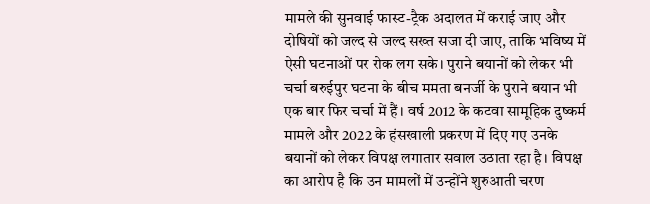मामले की सुनवाई फास्ट-ट्रैक अदालत में कराई जाए और दोषियों को जल्द से जल्द सख्त सजा दी जाए, ताकि भविष्य में ऐसी घटनाओं पर रोक लग सके। पुराने बयानों को लेकर भी चर्चा बरुईपुर घटना के बीच ममता बनर्जी के पुराने बयान भी एक बार फिर चर्चा में हैं। वर्ष 2012 के कटवा सामूहिक दुष्कर्म मामले और 2022 के हंसखाली प्रकरण में दिए गए उनके बयानों को लेकर विपक्ष लगातार सवाल उठाता रहा है। विपक्ष का आरोप है कि उन मामलों में उन्होंने शुरुआती चरण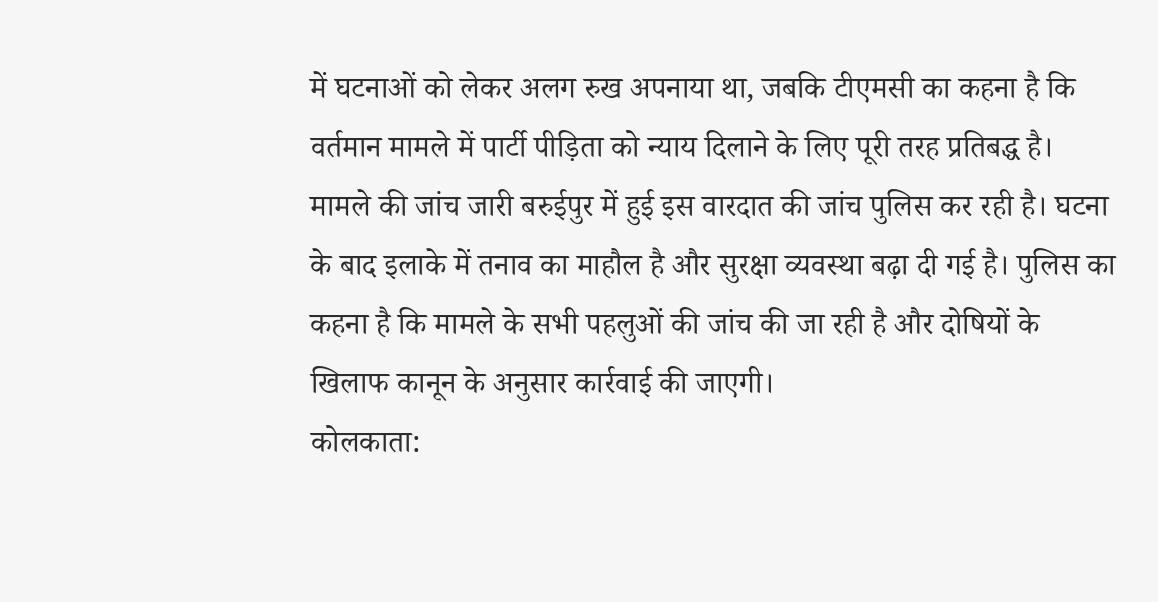में घटनाओं को लेकर अलग रुख अपनाया था, जबकि टीएमसी का कहना है कि वर्तमान मामले में पार्टी पीड़िता को न्याय दिलाने के लिए पूरी तरह प्रतिबद्ध है। मामले की जांच जारी बरुईपुर में हुई इस वारदात की जांच पुलिस कर रही है। घटना के बाद इलाके में तनाव का माहौल है और सुरक्षा व्यवस्था बढ़ा दी गई है। पुलिस का कहना है कि मामले के सभी पहलुओं की जांच की जा रही है और दोषियों के खिलाफ कानून के अनुसार कार्रवाई की जाएगी।
कोलकाता: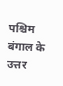पश्चिम बंगाल के उत्तर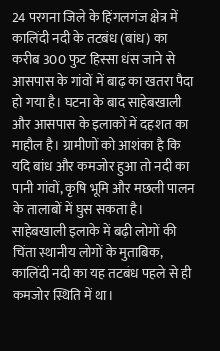24 परगना जिले के हिंगलगंज क्षेत्र में कालिंदी नदी के तटबंध (बांध) का करीब 300 फुट हिस्सा धंस जाने से आसपास के गांवों में बाढ़ का खतरा पैदा हो गया है। घटना के बाद साहेबखाली और आसपास के इलाकों में दहशत का माहौल है। ग्रामीणों को आशंका है कि यदि बांध और कमजोर हुआ तो नदी का पानी गांवों, कृषि भूमि और मछली पालन के तालाबों में घुस सकता है। साहेबखाली इलाके में बढ़ी लोगों की चिंता स्थानीय लोगों के मुताबिक, कालिंदी नदी का यह तटबंध पहले से ही कमजोर स्थिति में था।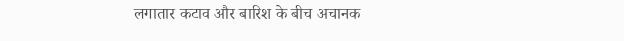लगातार कटाव और बारिश के बीच अचानक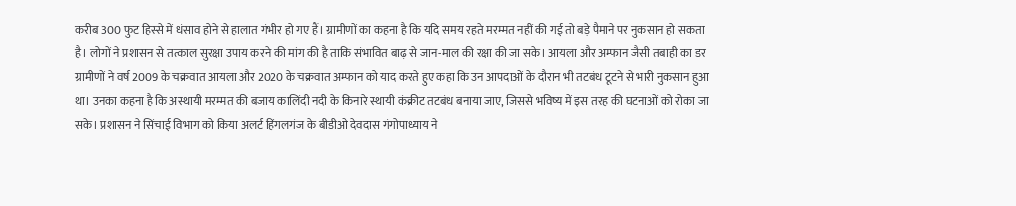करीब 300 फुट हिस्से में धंसाव होने से हालात गंभीर हो गए हैं। ग्रामीणों का कहना है कि यदि समय रहते मरम्मत नहीं की गई तो बड़े पैमाने पर नुकसान हो सकता है। लोगों ने प्रशासन से तत्काल सुरक्षा उपाय करने की मांग की है ताकि संभावित बाढ़ से जान-माल की रक्षा की जा सके। आयला और अम्फान जैसी तबाही का डर ग्रामीणों ने वर्ष 2009 के चक्रवात आयला और 2020 के चक्रवात अम्फान को याद करते हुए कहा कि उन आपदाओं के दौरान भी तटबंध टूटने से भारी नुकसान हुआ था। उनका कहना है कि अस्थायी मरम्मत की बजाय कालिंदी नदी के किनारे स्थायी कंक्रीट तटबंध बनाया जाए, जिससे भविष्य में इस तरह की घटनाओं को रोका जा सके। प्रशासन ने सिंचाई विभाग को किया अलर्ट हिंगलगंज के बीडीओ देवदास गंगोपाध्याय ने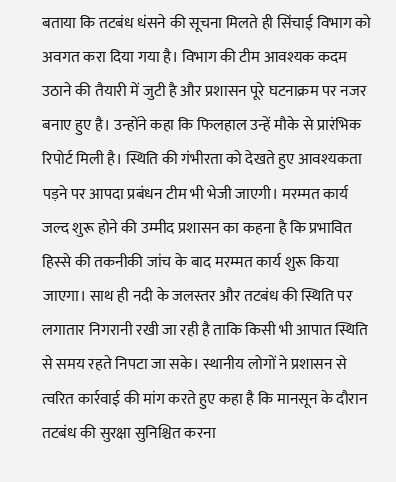बताया कि तटबंध धंसने की सूचना मिलते ही सिंचाई विभाग को अवगत करा दिया गया है। विभाग की टीम आवश्यक कदम उठाने की तैयारी में जुटी है और प्रशासन पूरे घटनाक्रम पर नजर बनाए हुए है। उन्होंने कहा कि फिलहाल उन्हें मौके से प्रारंभिक रिपोर्ट मिली है। स्थिति की गंभीरता को देखते हुए आवश्यकता पड़ने पर आपदा प्रबंधन टीम भी भेजी जाएगी। मरम्मत कार्य जल्द शुरू होने की उम्मीद प्रशासन का कहना है कि प्रभावित हिस्से की तकनीकी जांच के बाद मरम्मत कार्य शुरू किया जाएगा। साथ ही नदी के जलस्तर और तटबंध की स्थिति पर लगातार निगरानी रखी जा रही है ताकि किसी भी आपात स्थिति से समय रहते निपटा जा सके। स्थानीय लोगों ने प्रशासन से त्वरित कार्रवाई की मांग करते हुए कहा है कि मानसून के दौरान तटबंध की सुरक्षा सुनिश्चित करना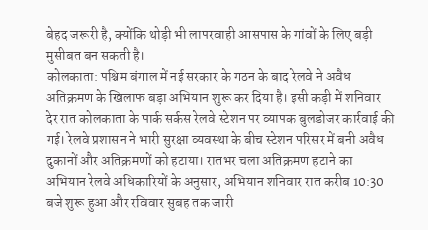बेहद जरूरी है, क्योंकि थोड़ी भी लापरवाही आसपास के गांवों के लिए बड़ी मुसीबत बन सकती है।
कोलकाता: पश्चिम बंगाल में नई सरकार के गठन के बाद रेलवे ने अवैध अतिक्रमण के खिलाफ बड़ा अभियान शुरू कर दिया है। इसी कड़ी में शनिवार देर रात कोलकाता के पार्क सर्कस रेलवे स्टेशन पर व्यापक बुलडोजर कार्रवाई की गई। रेलवे प्रशासन ने भारी सुरक्षा व्यवस्था के बीच स्टेशन परिसर में बनी अवैध दुकानों और अतिक्रमणों को हटाया। रातभर चला अतिक्रमण हटाने का अभियान रेलवे अधिकारियों के अनुसार, अभियान शनिवार रात करीब 10:30 बजे शुरू हुआ और रविवार सुबह तक जारी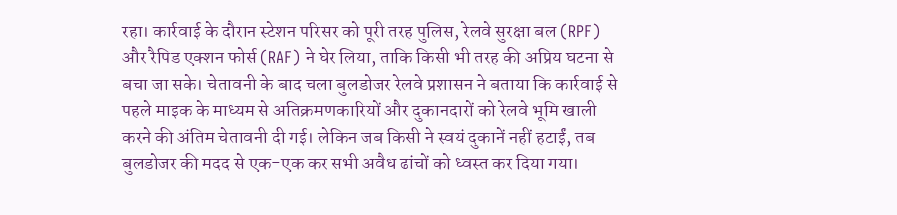रहा। कार्रवाई के दौरान स्टेशन परिसर को पूरी तरह पुलिस, रेलवे सुरक्षा बल (RPF) और रैपिड एक्शन फोर्स (RAF) ने घेर लिया, ताकि किसी भी तरह की अप्रिय घटना से बचा जा सके। चेतावनी के बाद चला बुलडोजर रेलवे प्रशासन ने बताया कि कार्रवाई से पहले माइक के माध्यम से अतिक्रमणकारियों और दुकानदारों को रेलवे भूमि खाली करने की अंतिम चेतावनी दी गई। लेकिन जब किसी ने स्वयं दुकानें नहीं हटाईं, तब बुलडोजर की मदद से एक-एक कर सभी अवैध ढांचों को ध्वस्त कर दिया गया।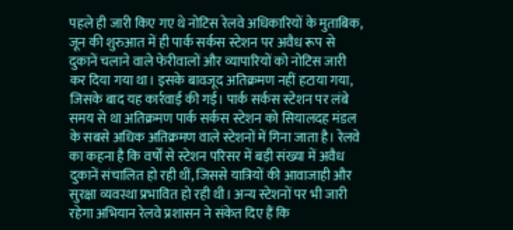पहले ही जारी किए गए थे नोटिस रेलवे अधिकारियों के मुताबिक, जून की शुरुआत में ही पार्क सर्कस स्टेशन पर अवैध रूप से दुकानें चलाने वाले फेरीवालों और व्यापारियों को नोटिस जारी कर दिया गया था। इसके बावजूद अतिक्रमण नहीं हटाया गया, जिसके बाद यह कार्रवाई की गई। पार्क सर्कस स्टेशन पर लंबे समय से था अतिक्रमण पार्क सर्कस स्टेशन को सियालदह मंडल के सबसे अधिक अतिक्रमण वाले स्टेशनों में गिना जाता है। रेलवे का कहना है कि वर्षों से स्टेशन परिसर में बड़ी संख्या में अवैध दुकानें संचालित हो रही थीं, जिससे यात्रियों की आवाजाही और सुरक्षा व्यवस्था प्रभावित हो रही थी। अन्य स्टेशनों पर भी जारी रहेगा अभियान रेलवे प्रशासन ने संकेत दिए हैं कि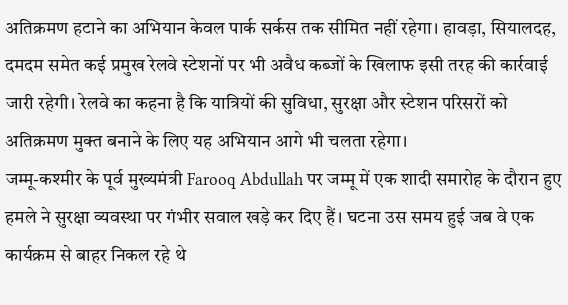अतिक्रमण हटाने का अभियान केवल पार्क सर्कस तक सीमित नहीं रहेगा। हावड़ा, सियालदह, दमदम समेत कई प्रमुख रेलवे स्टेशनों पर भी अवैध कब्जों के खिलाफ इसी तरह की कार्रवाई जारी रहेगी। रेलवे का कहना है कि यात्रियों की सुविधा, सुरक्षा और स्टेशन परिसरों को अतिक्रमण मुक्त बनाने के लिए यह अभियान आगे भी चलता रहेगा।
जम्मू-कश्मीर के पूर्व मुख्यमंत्री Farooq Abdullah पर जम्मू में एक शादी समारोह के दौरान हुए हमले ने सुरक्षा व्यवस्था पर गंभीर सवाल खड़े कर दिए हैं। घटना उस समय हुई जब वे एक कार्यक्रम से बाहर निकल रहे थे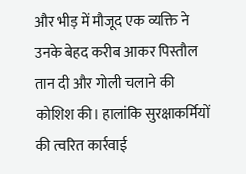और भीड़ में मौजूद एक व्यक्ति ने उनके बेहद करीब आकर पिस्तौल तान दी और गोली चलाने की कोशिश की। हालांकि सुरक्षाकर्मियों की त्वरित कार्रवाई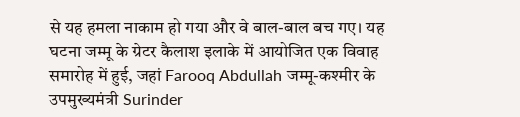से यह हमला नाकाम हो गया और वे बाल-बाल बच गए। यह घटना जम्मू के ग्रेटर कैलाश इलाके में आयोजित एक विवाह समारोह में हुई, जहां Farooq Abdullah जम्मू-कश्मीर के उपमुख्यमंत्री Surinder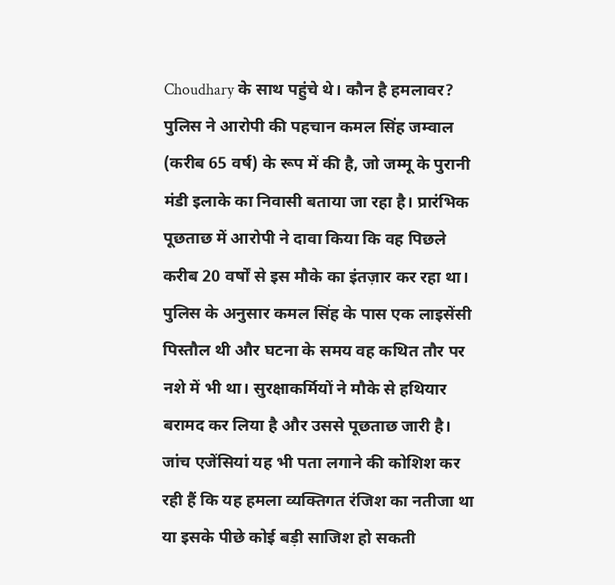Choudhary के साथ पहुंचे थे। कौन है हमलावर? पुलिस ने आरोपी की पहचान कमल सिंह जम्वाल (करीब 65 वर्ष) के रूप में की है, जो जम्मू के पुरानी मंडी इलाके का निवासी बताया जा रहा है। प्रारंभिक पूछताछ में आरोपी ने दावा किया कि वह पिछले करीब 20 वर्षों से इस मौके का इंतज़ार कर रहा था। पुलिस के अनुसार कमल सिंह के पास एक लाइसेंसी पिस्तौल थी और घटना के समय वह कथित तौर पर नशे में भी था। सुरक्षाकर्मियों ने मौके से हथियार बरामद कर लिया है और उससे पूछताछ जारी है। जांच एजेंसियां यह भी पता लगाने की कोशिश कर रही हैं कि यह हमला व्यक्तिगत रंजिश का नतीजा था या इसके पीछे कोई बड़ी साजिश हो सकती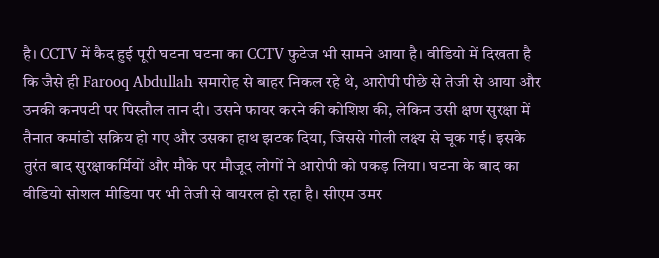है। CCTV में कैद हुई पूरी घटना घटना का CCTV फुटेज भी सामने आया है। वीडियो में दिखता है कि जैसे ही Farooq Abdullah समारोह से बाहर निकल रहे थे, आरोपी पीछे से तेजी से आया और उनकी कनपटी पर पिस्तौल तान दी। उसने फायर करने की कोशिश की, लेकिन उसी क्षण सुरक्षा में तैनात कमांडो सक्रिय हो गए और उसका हाथ झटक दिया, जिससे गोली लक्ष्य से चूक गई। इसके तुरंत बाद सुरक्षाकर्मियों और मौके पर मौजूद लोगों ने आरोपी को पकड़ लिया। घटना के बाद का वीडियो सोशल मीडिया पर भी तेजी से वायरल हो रहा है। सीएम उमर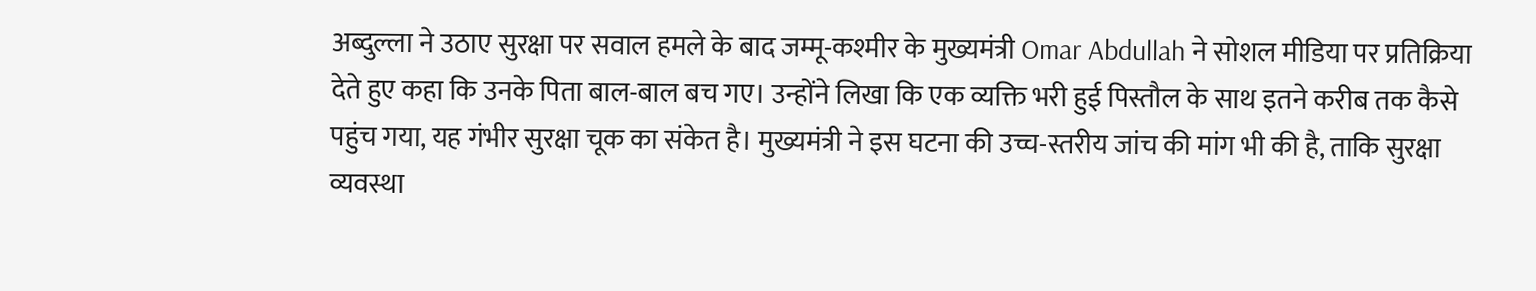अब्दुल्ला ने उठाए सुरक्षा पर सवाल हमले के बाद जम्मू-कश्मीर के मुख्यमंत्री Omar Abdullah ने सोशल मीडिया पर प्रतिक्रिया देते हुए कहा कि उनके पिता बाल-बाल बच गए। उन्होंने लिखा कि एक व्यक्ति भरी हुई पिस्तौल के साथ इतने करीब तक कैसे पहुंच गया, यह गंभीर सुरक्षा चूक का संकेत है। मुख्यमंत्री ने इस घटना की उच्च-स्तरीय जांच की मांग भी की है, ताकि सुरक्षा व्यवस्था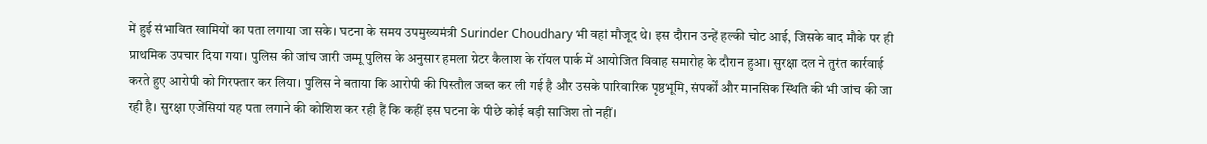में हुई संभावित खामियों का पता लगाया जा सके। घटना के समय उपमुख्यमंत्री Surinder Choudhary भी वहां मौजूद थे। इस दौरान उन्हें हल्की चोट आई, जिसके बाद मौके पर ही प्राथमिक उपचार दिया गया। पुलिस की जांच जारी जम्मू पुलिस के अनुसार हमला ग्रेटर कैलाश के रॉयल पार्क में आयोजित विवाह समारोह के दौरान हुआ। सुरक्षा दल ने तुरंत कार्रवाई करते हुए आरोपी को गिरफ्तार कर लिया। पुलिस ने बताया कि आरोपी की पिस्तौल जब्त कर ली गई है और उसके पारिवारिक पृष्ठभूमि, संपर्कों और मानसिक स्थिति की भी जांच की जा रही है। सुरक्षा एजेंसियां यह पता लगाने की कोशिश कर रही हैं कि कहीं इस घटना के पीछे कोई बड़ी साजिश तो नहीं।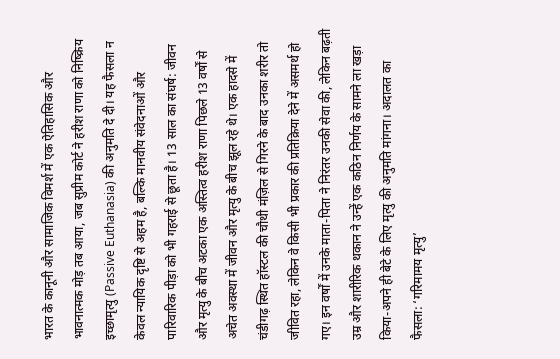भारत के कानूनी और सामाजिक विमर्श में एक ऐतिहासिक और भावनात्मक मोड़ तब आया, जब सुप्रीम कोर्ट ने हरीश राणा को निष्क्रिय इच्छामृत्यु (Passive Euthanasia) की अनुमति दे दी। यह फैसला न केवल न्यायिक दृष्टि से अहम है, बल्कि मानवीय संवेदनाओं और पारिवारिक पीड़ा को भी गहराई से छूता है। 13 साल का संघर्ष: जीवन और मृत्यु के बीच अटका एक अस्तित्व हरीश राणा पिछले 13 वर्षों से अचेत अवस्था में जीवन और मृत्यु के बीच झूल रहे थे। एक हादसे में चंडीगढ़ स्थित हॉस्टल की चौथी मंज़िल से गिरने के बाद उनका शरीर तो जीवित रहा, लेकिन वे किसी भी प्रकार की प्रतिक्रिया देने में असमर्थ हो गए। इन वर्षों में उनके माता-पिता ने निरंतर उनकी सेवा की, लेकिन बढ़ती उम्र और शारीरिक थकान ने उन्हें एक कठिन निर्णय के सामने ला खड़ा किया-अपने ही बेटे के लिए मृत्यु की अनुमति मांगना। अदालत का फैसला: ‘गरिमामय मृत्यु’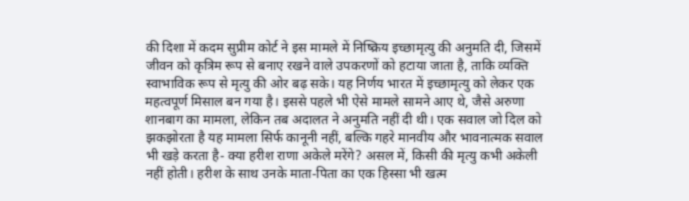की दिशा में कदम सुप्रीम कोर्ट ने इस मामले में निष्क्रिय इच्छामृत्यु की अनुमति दी, जिसमें जीवन को कृत्रिम रूप से बनाए रखने वाले उपकरणों को हटाया जाता है, ताकि व्यक्ति स्वाभाविक रूप से मृत्यु की ओर बढ़ सके। यह निर्णय भारत में इच्छामृत्यु को लेकर एक महत्वपूर्ण मिसाल बन गया है। इससे पहले भी ऐसे मामले सामने आए थे, जैसे अरुणा शानबाग का मामला, लेकिन तब अदालत ने अनुमति नहीं दी थी। एक सवाल जो दिल को झकझोरता है यह मामला सिर्फ कानूनी नहीं, बल्कि गहरे मानवीय और भावनात्मक सवाल भी खड़े करता है- क्या हरीश राणा अकेले मरेंगे? असल में, किसी की मृत्यु कभी अकेली नहीं होती। हरीश के साथ उनके माता-पिता का एक हिस्सा भी खत्म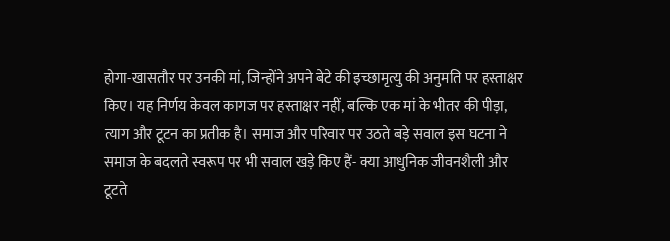होगा-खासतौर पर उनकी मां, जिन्होंने अपने बेटे की इच्छामृत्यु की अनुमति पर हस्ताक्षर किए। यह निर्णय केवल कागज पर हस्ताक्षर नहीं, बल्कि एक मां के भीतर की पीड़ा, त्याग और टूटन का प्रतीक है। समाज और परिवार पर उठते बड़े सवाल इस घटना ने समाज के बदलते स्वरूप पर भी सवाल खड़े किए हैं- क्या आधुनिक जीवनशैली और टूटते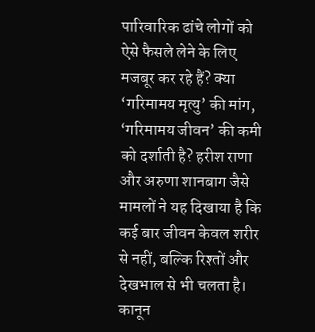पारिवारिक ढांचे लोगों को ऐसे फैसले लेने के लिए मजबूर कर रहे हैं? क्या ‘गरिमामय मृत्यु’ की मांग, ‘गरिमामय जीवन’ की कमी को दर्शाती है? हरीश राणा और अरुणा शानबाग जैसे मामलों ने यह दिखाया है कि कई बार जीवन केवल शरीर से नहीं, बल्कि रिश्तों और देखभाल से भी चलता है। कानून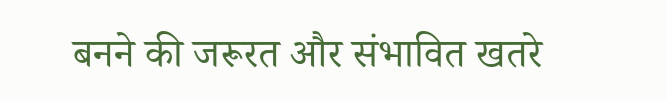बनने की जरूरत और संभावित खतरे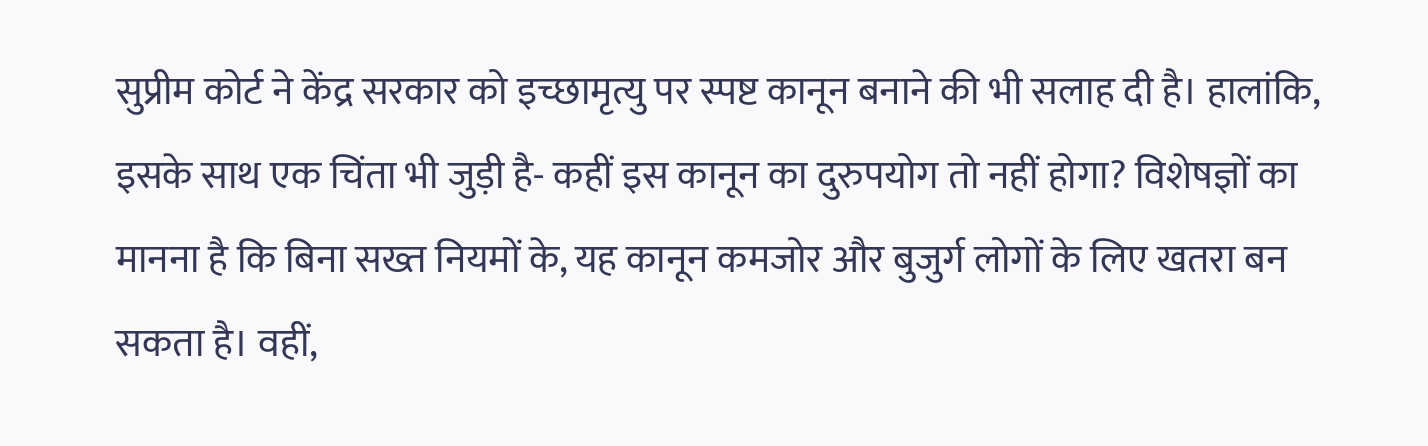सुप्रीम कोर्ट ने केंद्र सरकार को इच्छामृत्यु पर स्पष्ट कानून बनाने की भी सलाह दी है। हालांकि, इसके साथ एक चिंता भी जुड़ी है- कहीं इस कानून का दुरुपयोग तो नहीं होगा? विशेषज्ञों का मानना है कि बिना सख्त नियमों के, यह कानून कमजोर और बुजुर्ग लोगों के लिए खतरा बन सकता है। वहीं,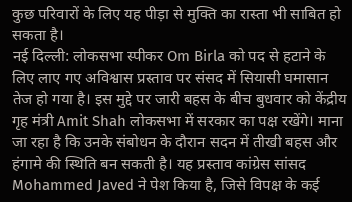कुछ परिवारों के लिए यह पीड़ा से मुक्ति का रास्ता भी साबित हो सकता है।
नई दिल्ली: लोकसभा स्पीकर Om Birla को पद से हटाने के लिए लाए गए अविश्वास प्रस्ताव पर संसद में सियासी घमासान तेज हो गया है। इस मुद्दे पर जारी बहस के बीच बुधवार को केंद्रीय गृह मंत्री Amit Shah लोकसभा में सरकार का पक्ष रखेंगे। माना जा रहा है कि उनके संबोधन के दौरान सदन में तीखी बहस और हंगामे की स्थिति बन सकती है। यह प्रस्ताव कांग्रेस सांसद Mohammed Javed ने पेश किया है, जिसे विपक्ष के कई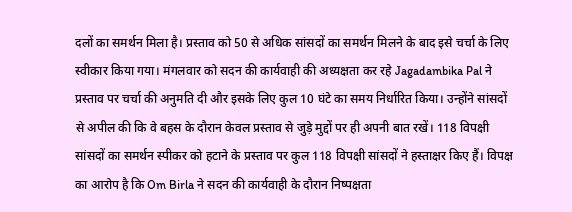दलों का समर्थन मिला है। प्रस्ताव को 50 से अधिक सांसदों का समर्थन मिलने के बाद इसे चर्चा के लिए स्वीकार किया गया। मंगलवार को सदन की कार्यवाही की अध्यक्षता कर रहे Jagadambika Pal ने प्रस्ताव पर चर्चा की अनुमति दी और इसके लिए कुल 10 घंटे का समय निर्धारित किया। उन्होंने सांसदों से अपील की कि वे बहस के दौरान केवल प्रस्ताव से जुड़े मुद्दों पर ही अपनी बात रखें। 118 विपक्षी सांसदों का समर्थन स्पीकर को हटाने के प्रस्ताव पर कुल 118 विपक्षी सांसदों ने हस्ताक्षर किए हैं। विपक्ष का आरोप है कि Om Birla ने सदन की कार्यवाही के दौरान निष्पक्षता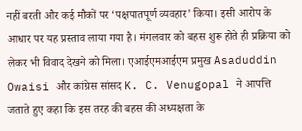नहीं बरती और कई मौकों पर ‘पक्षपातपूर्ण व्यवहार’ किया। इसी आरोप के आधार पर यह प्रस्ताव लाया गया है। मंगलवार को बहस शुरू होते ही प्रक्रिया को लेकर भी विवाद देखने को मिला। एआईएमआईएम प्रमुख Asaduddin Owaisi और कांग्रेस सांसद K. C. Venugopal ने आपत्ति जताते हुए कहा कि इस तरह की बहस की अध्यक्षता के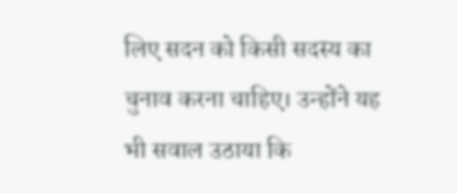लिए सदन को किसी सदस्य का चुनाव करना चाहिए। उन्होंने यह भी सवाल उठाया कि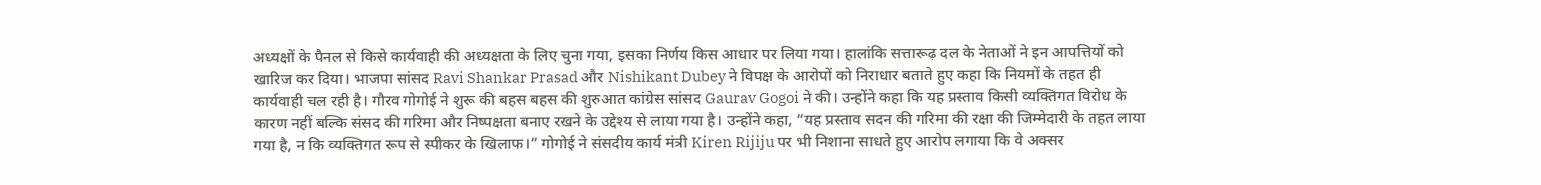अध्यक्षों के पैनल से किसे कार्यवाही की अध्यक्षता के लिए चुना गया, इसका निर्णय किस आधार पर लिया गया। हालांकि सत्तारूढ़ दल के नेताओं ने इन आपत्तियों को खारिज कर दिया। भाजपा सांसद Ravi Shankar Prasad और Nishikant Dubey ने विपक्ष के आरोपों को निराधार बताते हुए कहा कि नियमों के तहत ही कार्यवाही चल रही है। गौरव गोगोई ने शुरू की बहस बहस की शुरुआत कांग्रेस सांसद Gaurav Gogoi ने की। उन्होंने कहा कि यह प्रस्ताव किसी व्यक्तिगत विरोध के कारण नहीं बल्कि संसद की गरिमा और निष्पक्षता बनाए रखने के उद्देश्य से लाया गया है। उन्होंने कहा, “यह प्रस्ताव सदन की गरिमा की रक्षा की जिम्मेदारी के तहत लाया गया है, न कि व्यक्तिगत रूप से स्पीकर के खिलाफ।” गोगोई ने संसदीय कार्य मंत्री Kiren Rijiju पर भी निशाना साधते हुए आरोप लगाया कि वे अक्सर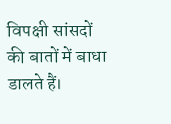विपक्षी सांसदों की बातों में बाधा डालते हैं।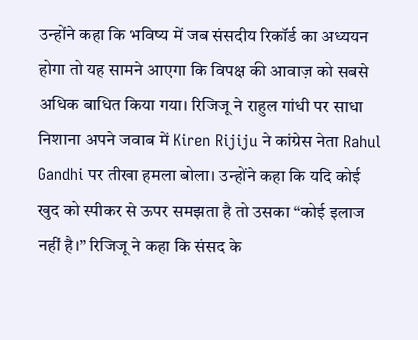उन्होंने कहा कि भविष्य में जब संसदीय रिकॉर्ड का अध्ययन होगा तो यह सामने आएगा कि विपक्ष की आवाज़ को सबसे अधिक बाधित किया गया। रिजिजू ने राहुल गांधी पर साधा निशाना अपने जवाब में Kiren Rijiju ने कांग्रेस नेता Rahul Gandhi पर तीखा हमला बोला। उन्होंने कहा कि यदि कोई खुद को स्पीकर से ऊपर समझता है तो उसका “कोई इलाज नहीं है।” रिजिजू ने कहा कि संसद के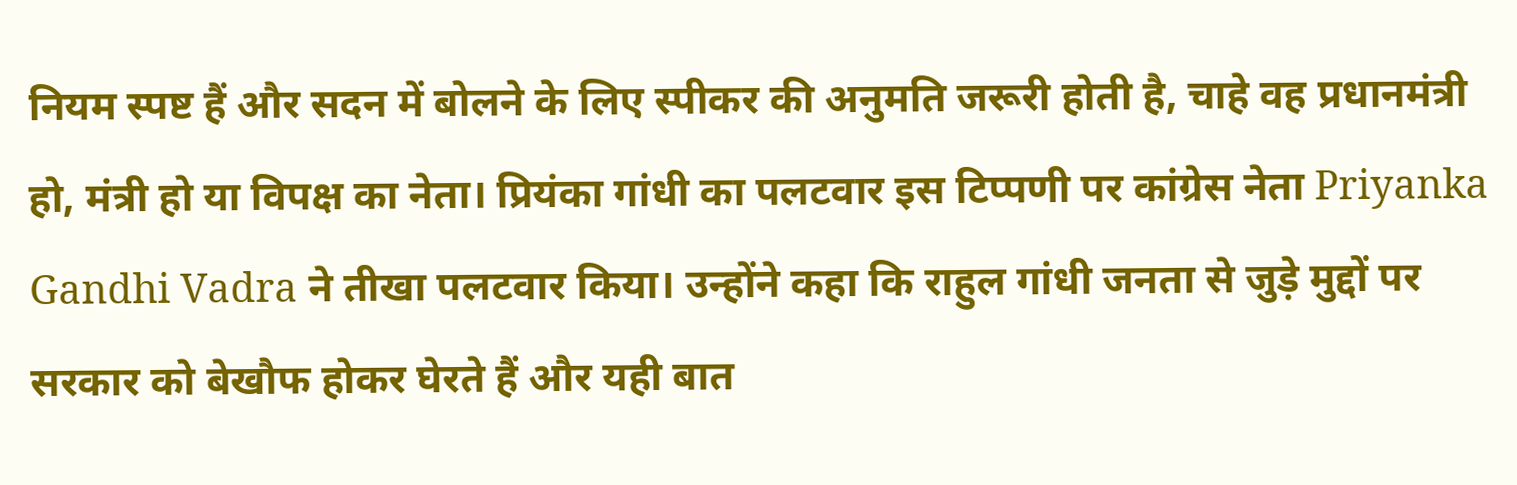नियम स्पष्ट हैं और सदन में बोलने के लिए स्पीकर की अनुमति जरूरी होती है, चाहे वह प्रधानमंत्री हो, मंत्री हो या विपक्ष का नेता। प्रियंका गांधी का पलटवार इस टिप्पणी पर कांग्रेस नेता Priyanka Gandhi Vadra ने तीखा पलटवार किया। उन्होंने कहा कि राहुल गांधी जनता से जुड़े मुद्दों पर सरकार को बेखौफ होकर घेरते हैं और यही बात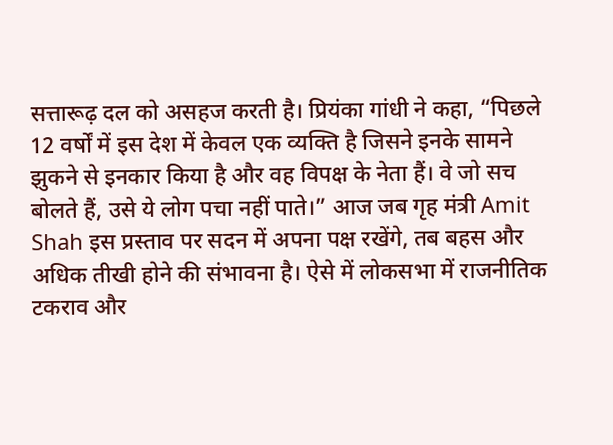सत्तारूढ़ दल को असहज करती है। प्रियंका गांधी ने कहा, “पिछले 12 वर्षों में इस देश में केवल एक व्यक्ति है जिसने इनके सामने झुकने से इनकार किया है और वह विपक्ष के नेता हैं। वे जो सच बोलते हैं, उसे ये लोग पचा नहीं पाते।” आज जब गृह मंत्री Amit Shah इस प्रस्ताव पर सदन में अपना पक्ष रखेंगे, तब बहस और अधिक तीखी होने की संभावना है। ऐसे में लोकसभा में राजनीतिक टकराव और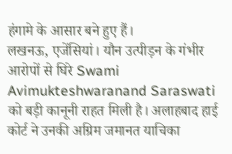हंगामे के आसार बने हुए हैं।
लखनऊ, एजेंसियां। यौन उत्पीड़न के गंभीर आरोपों से घिरे Swami Avimukteshwaranand Saraswati को बड़ी कानूनी राहत मिली है। अलाहबाद हाई कोर्ट ने उनकी अग्रिम जमानत याचिका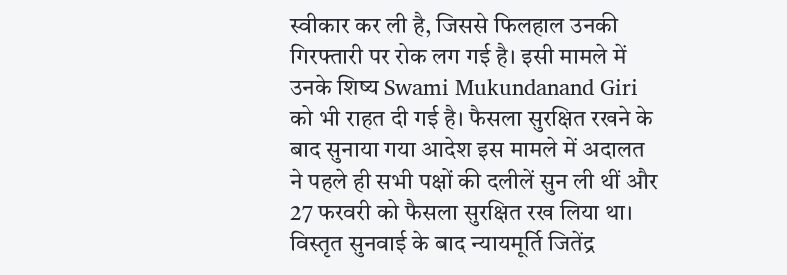स्वीकार कर ली है, जिससे फिलहाल उनकी गिरफ्तारी पर रोक लग गई है। इसी मामले में उनके शिष्य Swami Mukundanand Giri को भी राहत दी गई है। फैसला सुरक्षित रखने के बाद सुनाया गया आदेश इस मामले में अदालत ने पहले ही सभी पक्षों की दलीलें सुन ली थीं और 27 फरवरी को फैसला सुरक्षित रख लिया था। विस्तृत सुनवाई के बाद न्यायमूर्ति जितेंद्र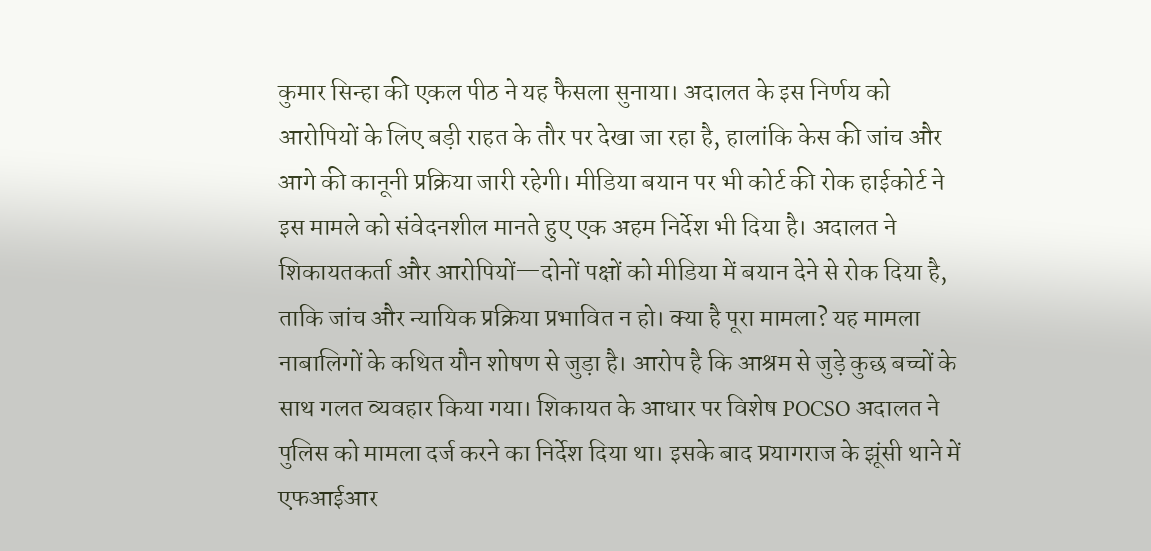कुमार सिन्हा की एकल पीठ ने यह फैसला सुनाया। अदालत के इस निर्णय को आरोपियों के लिए बड़ी राहत के तौर पर देखा जा रहा है, हालांकि केस की जांच और आगे की कानूनी प्रक्रिया जारी रहेगी। मीडिया बयान पर भी कोर्ट की रोक हाईकोर्ट ने इस मामले को संवेदनशील मानते हुए एक अहम निर्देश भी दिया है। अदालत ने शिकायतकर्ता और आरोपियों—दोनों पक्षों को मीडिया में बयान देने से रोक दिया है, ताकि जांच और न्यायिक प्रक्रिया प्रभावित न हो। क्या है पूरा मामला? यह मामला नाबालिगों के कथित यौन शोषण से जुड़ा है। आरोप है कि आश्रम से जुड़े कुछ बच्चों के साथ गलत व्यवहार किया गया। शिकायत के आधार पर विशेष POCSO अदालत ने पुलिस को मामला दर्ज करने का निर्देश दिया था। इसके बाद प्रयागराज के झूंसी थाने में एफआईआर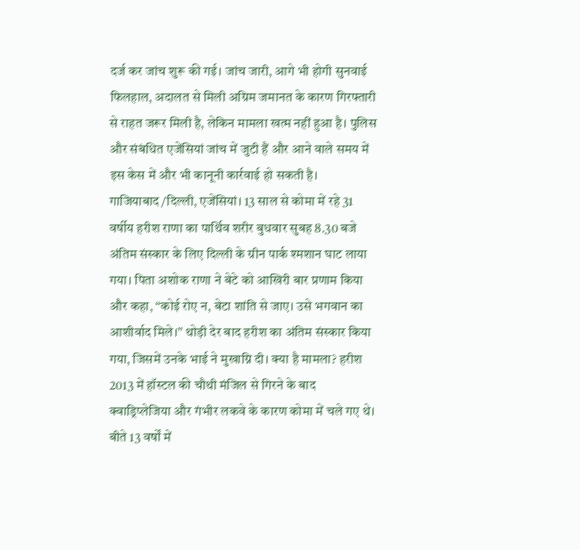दर्ज कर जांच शुरू की गई। जांच जारी, आगे भी होगी सुनवाई फिलहाल, अदालत से मिली अग्रिम जमानत के कारण गिरफ्तारी से राहत जरूर मिली है, लेकिन मामला खत्म नहीं हुआ है। पुलिस और संबंधित एजेंसियां जांच में जुटी हैं और आने वाले समय में इस केस में और भी कानूनी कार्रवाई हो सकती है।
गाजियाबाद/दिल्ली, एजेंसियां। 13 साल से कोमा में रहे 31 वर्षीय हरीश राणा का पार्थिव शरीर बुधवार सुबह 8.30 बजे अंतिम संस्कार के लिए दिल्ली के ग्रीन पार्क श्मशान घाट लाया गया। पिता अशोक राणा ने बेटे को आखिरी बार प्रणाम किया और कहा, “कोई रोए न, बेटा शांति से जाए। उसे भगवान का आशीर्वाद मिले।” थोड़ी देर बाद हरीश का अंतिम संस्कार किया गया, जिसमें उनके भाई ने मुखाग्नि दी। क्या है मामला? हरीश 2013 में हॉस्टल की चौथी मंजिल से गिरने के बाद क्वाड्रिप्लेजिया और गंभीर लकवे के कारण कोमा में चले गए थे। बीते 13 वर्षों में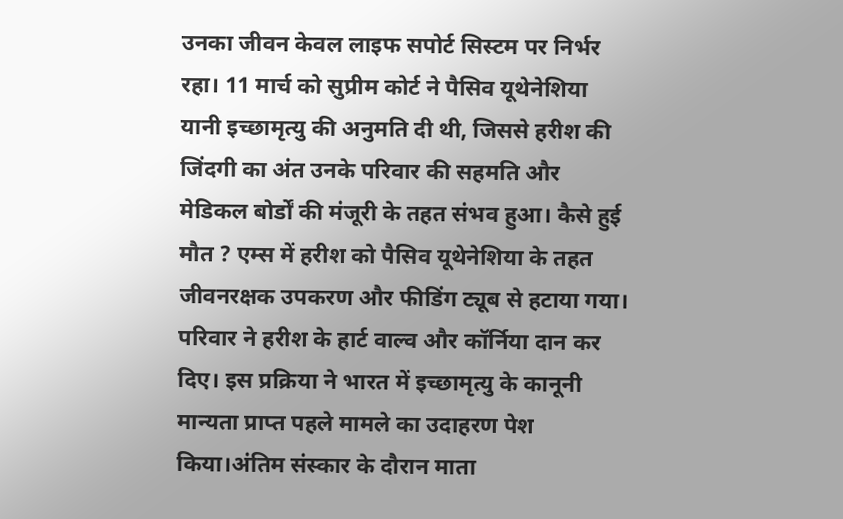उनका जीवन केवल लाइफ सपोर्ट सिस्टम पर निर्भर रहा। 11 मार्च को सुप्रीम कोर्ट ने पैसिव यूथेनेशिया यानी इच्छामृत्यु की अनुमति दी थी, जिससे हरीश की जिंदगी का अंत उनके परिवार की सहमति और मेडिकल बोर्डों की मंजूरी के तहत संभव हुआ। कैसे हुई मौत ? एम्स में हरीश को पैसिव यूथेनेशिया के तहत जीवनरक्षक उपकरण और फीडिंग ट्यूब से हटाया गया। परिवार ने हरीश के हार्ट वाल्व और कॉर्निया दान कर दिए। इस प्रक्रिया ने भारत में इच्छामृत्यु के कानूनी मान्यता प्राप्त पहले मामले का उदाहरण पेश किया।अंतिम संस्कार के दौरान माता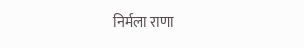निर्मला राणा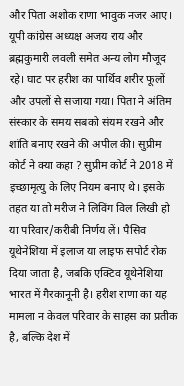और पिता अशोक राणा भावुक नजर आए। यूपी कांग्रेस अध्यक्ष अजय राय और ब्रह्मकुमारी लवली समेत अन्य लोग मौजूद रहे। घाट पर हरीश का पार्थिव शरीर फूलों और उपलों से सजाया गया। पिता ने अंतिम संस्कार के समय सबको संयम रखने और शांति बनाए रखने की अपील की। सुप्रीम कोर्ट ने क्या कहा ? सुप्रीम कोर्ट ने 2018 में इच्छामृत्यु के लिए नियम बनाए थे। इसके तहत या तो मरीज ने लिविंग विल लिखी हो या परिवार/करीबी निर्णय लें। पैसिव यूथेनेशिया में इलाज या लाइफ सपोर्ट रोक दिया जाता है, जबकि एक्टिव यूथेनेशिया भारत में गैरकानूनी है। हरीश राणा का यह मामला न केवल परिवार के साहस का प्रतीक है, बल्कि देश में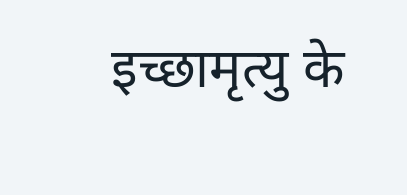इच्छामृत्यु के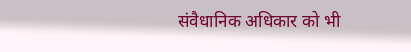संवैधानिक अधिकार को भी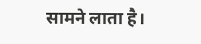सामने लाता है।